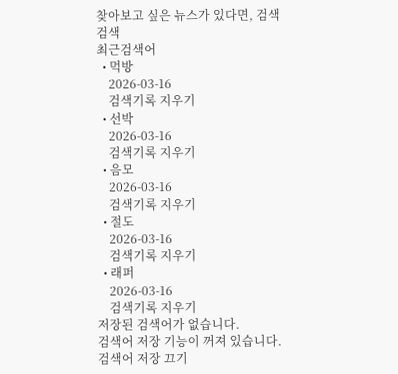찾아보고 싶은 뉴스가 있다면, 검색
검색
최근검색어
  • 먹방
    2026-03-16
    검색기록 지우기
  • 선박
    2026-03-16
    검색기록 지우기
  • 음모
    2026-03-16
    검색기록 지우기
  • 절도
    2026-03-16
    검색기록 지우기
  • 래퍼
    2026-03-16
    검색기록 지우기
저장된 검색어가 없습니다.
검색어 저장 기능이 꺼져 있습니다.
검색어 저장 끄기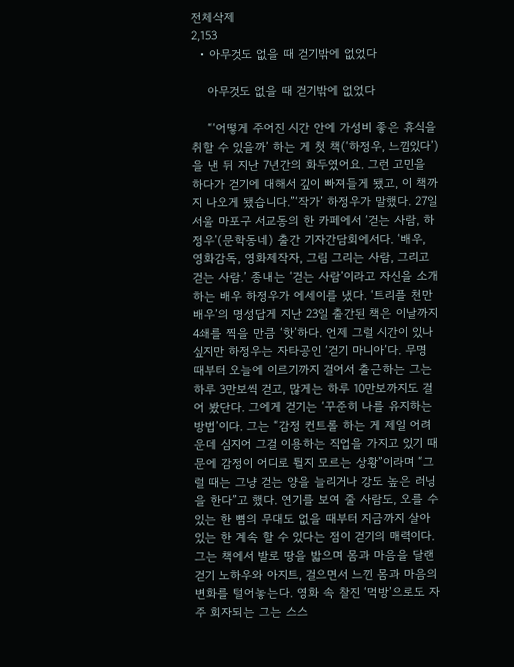전체삭제
2,153
  • 아무것도 없을 때 걷기밖에 없었다

    아무것도 없을 때 걷기밖에 없었다

    “‘어떻게 주어진 시간 안에 가성비 좋은 휴식을 취할 수 있을까’ 하는 게 첫 책(‘하정우, 느낌있다’)을 낸 뒤 지난 7년간의 화두였어요. 그런 고민을 하다가 걷기에 대해서 깊이 빠져들게 됐고, 이 책까지 나오게 됐습니다.”‘작가’ 하정우가 말했다. 27일 서울 마포구 서교동의 한 카페에서 ‘걷는 사람, 하정우’(문학동네) 출간 기자간담회에서다. ‘배우, 영화감독, 영화제작자, 그림 그리는 사람, 그리고 걷는 사람.’ 종내는 ‘걷는 사람’이라고 자신을 소개하는 배우 하정우가 에세이를 냈다. ‘트리플 천만 배우’의 명성답게 지난 23일 출간된 책은 이날까지 4쇄를 찍을 만큼 ‘핫’하다. 언제 그럴 시간이 있나 싶지만 하정우는 자타공인 ‘걷기 마니아’다. 무명 때부터 오늘에 이르기까지 걸어서 출근하는 그는 하루 3만보씩 걷고, 많게는 하루 10만보까지도 걸어 봤단다. 그에게 걷기는 ‘꾸준히 나를 유지하는 방법’이다. 그는 “감정 컨트롤 하는 게 제일 어려운데 심지어 그걸 이용하는 직업을 가지고 있기 때문에 감정이 어디로 튈지 모르는 상황”이라며 “그럴 때는 그냥 걷는 양을 늘리거나 강도 높은 러닝을 한다”고 했다. 연기를 보여 줄 사람도, 오를 수 있는 한 뼘의 무대도 없을 때부터 지금까지 살아 있는 한 계속 할 수 있다는 점이 걷기의 매력이다. 그는 책에서 발로 땅을 밟으며 몸과 마음을 달랜 걷기 노하우와 아지트, 걸으면서 느낀 몸과 마음의 변화를 털어놓는다. 영화 속 찰진 ‘먹방’으로도 자주 회자되는 그는 스스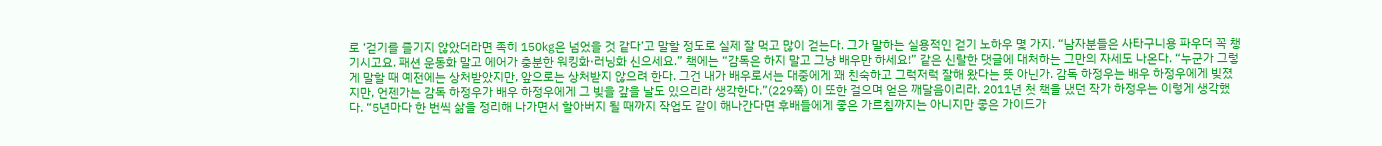로 ‘걷기를 즐기지 않았더라면 족히 150㎏은 넘었을 것 같다’고 말할 정도로 실제 잘 먹고 많이 걷는다. 그가 말하는 실용적인 걷기 노하우 몇 가지. “남자분들은 사타구니용 파우더 꼭 챙기시고요. 패션 운동화 말고 에어가 충분한 워킹화·러닝화 신으세요.” 책에는 “감독은 하지 말고 그냥 배우만 하세요!” 같은 신랄한 댓글에 대처하는 그만의 자세도 나온다. “누군가 그렇게 말할 때 예전에는 상처받았지만, 앞으로는 상처받지 않으려 한다. 그건 내가 배우로서는 대중에게 꽤 친숙하고 그럭저럭 잘해 왔다는 뜻 아닌가. 감독 하정우는 배우 하정우에게 빚졌지만, 언젠가는 감독 하정우가 배우 하정우에게 그 빚을 갚을 날도 있으리라 생각한다.”(229쪽) 이 또한 걸으며 얻은 깨달음이리라. 2011년 첫 책을 냈던 작가 하정우는 이렇게 생각했다. “5년마다 한 번씩 삶을 정리해 나가면서 할아버지 될 때까지 작업도 같이 해나간다면 후배들에게 좋은 가르침까지는 아니지만 좋은 가이드가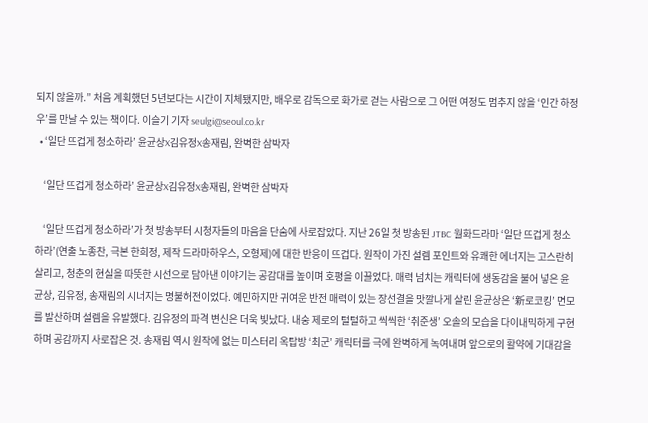되지 않을까.” 처음 계획했던 5년보다는 시간이 지체됐지만, 배우로 감독으로 화가로 걷는 사람으로 그 어떤 여정도 멈추지 않을 ‘인간 하정우’를 만날 수 있는 책이다. 이슬기 기자 seulgi@seoul.co.kr
  • ‘일단 뜨겁게 청소하라’ 윤균상X김유정X송재림, 완벽한 삼박자

    ‘일단 뜨겁게 청소하라’ 윤균상X김유정X송재림, 완벽한 삼박자

    ‘일단 뜨겁게 청소하라’가 첫 방송부터 시청자들의 마음을 단숨에 사로잡았다. 지난 26일 첫 방송된 JTBC 월화드라마 ‘일단 뜨겁게 청소하라’(연출 노종찬, 극본 한희정, 제작 드라마하우스, 오형제)에 대한 반응이 뜨겁다. 원작이 가진 설렘 포인트와 유쾌한 에너지는 고스란히 살리고, 청춘의 현실을 따뜻한 시선으로 담아낸 이야기는 공감대를 높이며 호평을 이끌었다. 매력 넘치는 캐릭터에 생동감을 불어 넣은 윤균상, 김유정, 송재림의 시너지는 명불허전이었다. 예민하지만 귀여운 반전 매력이 있는 장선결을 맛깔나게 살린 윤균상은 ‘新로코킹’ 면모를 발산하며 설렘을 유발했다. 김유정의 파격 변신은 더욱 빛났다. 내숭 제로의 털털하고 씩씩한 ‘취준생’ 오솔의 모습을 다이내믹하게 구현하며 공감까지 사로잡은 것. 송재림 역시 원작에 없는 미스터리 옥탑방 ‘최군’ 캐릭터를 극에 완벽하게 녹여내며 앞으로의 활약에 기대감을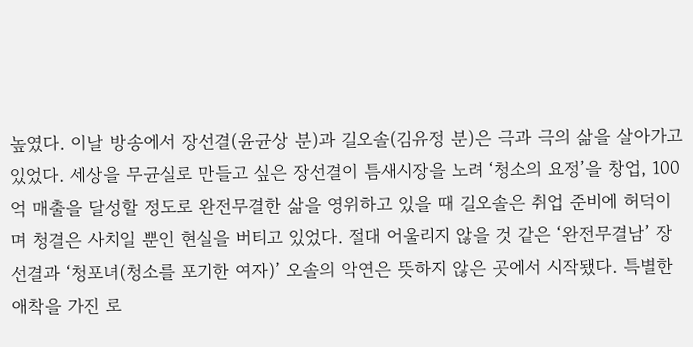높였다. 이날 방송에서 장선결(윤균상 분)과 길오솔(김유정 분)은 극과 극의 삶을 살아가고 있었다. 세상을 무균실로 만들고 싶은 장선결이 틈새시장을 노려 ‘청소의 요정’을 창업, 100억 매출을 달성할 정도로 완전무결한 삶을 영위하고 있을 때 길오솔은 취업 준비에 허덕이며 청결은 사치일 뿐인 현실을 버티고 있었다. 절대 어울리지 않을 것 같은 ‘완전무결남’ 장선결과 ‘청포녀(청소를 포기한 여자)’ 오솔의 악연은 뜻하지 않은 곳에서 시작됐다. 특별한 애착을 가진 로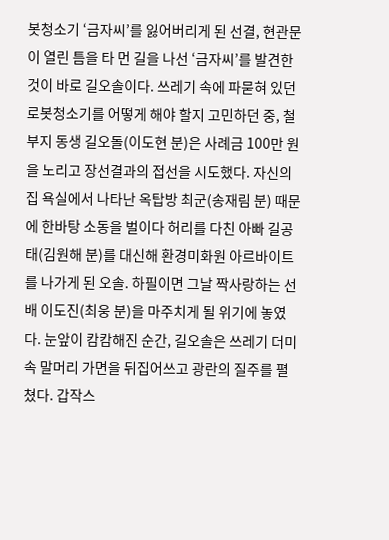봇청소기 ‘금자씨’를 잃어버리게 된 선결, 현관문이 열린 틈을 타 먼 길을 나선 ‘금자씨’를 발견한 것이 바로 길오솔이다. 쓰레기 속에 파묻혀 있던 로봇청소기를 어떻게 해야 할지 고민하던 중, 철부지 동생 길오돌(이도현 분)은 사례금 100만 원을 노리고 장선결과의 접선을 시도했다. 자신의 집 욕실에서 나타난 옥탑방 최군(송재림 분) 때문에 한바탕 소동을 벌이다 허리를 다친 아빠 길공태(김원해 분)를 대신해 환경미화원 아르바이트를 나가게 된 오솔. 하필이면 그날 짝사랑하는 선배 이도진(최웅 분)을 마주치게 될 위기에 놓였다. 눈앞이 캄캄해진 순간, 길오솔은 쓰레기 더미 속 말머리 가면을 뒤집어쓰고 광란의 질주를 펼쳤다. 갑작스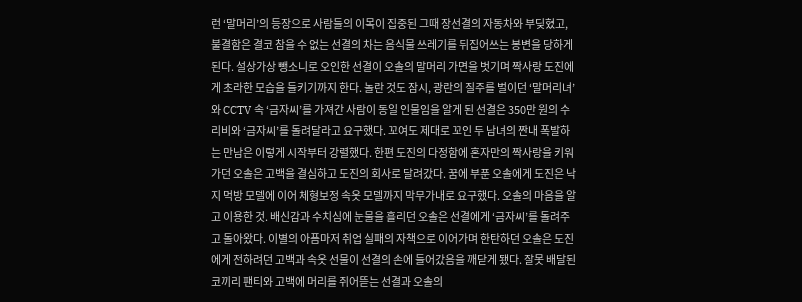런 ‘말머리’의 등장으로 사람들의 이목이 집중된 그때 장선결의 자동차와 부딪혔고, 불결함은 결코 참을 수 없는 선결의 차는 음식물 쓰레기를 뒤집어쓰는 봉변을 당하게 된다. 설상가상 뺑소니로 오인한 선결이 오솔의 말머리 가면을 벗기며 짝사랑 도진에게 초라한 모습을 들키기까지 한다. 놀란 것도 잠시, 광란의 질주를 벌이던 ‘말머리녀’와 CCTV 속 ‘금자씨’를 가져간 사람이 동일 인물임을 알게 된 선결은 350만 원의 수리비와 ‘금자씨’를 돌려달라고 요구했다. 꼬여도 제대로 꼬인 두 남녀의 짠내 폭발하는 만남은 이렇게 시작부터 강렬했다. 한편 도진의 다정함에 혼자만의 짝사랑을 키워가던 오솔은 고백을 결심하고 도진의 회사로 달려갔다. 꿈에 부푼 오솔에게 도진은 낙지 먹방 모델에 이어 체형보정 속옷 모델까지 막무가내로 요구했다. 오솔의 마음을 알고 이용한 것. 배신감과 수치심에 눈물을 흘리던 오솔은 선결에게 ‘금자씨’를 돌려주고 돌아왔다. 이별의 아픔마저 취업 실패의 자책으로 이어가며 한탄하던 오솔은 도진에게 전하려던 고백과 속옷 선물이 선결의 손에 들어갔음을 깨닫게 됐다. 잘못 배달된 코끼리 팬티와 고백에 머리를 쥐어뜯는 선결과 오솔의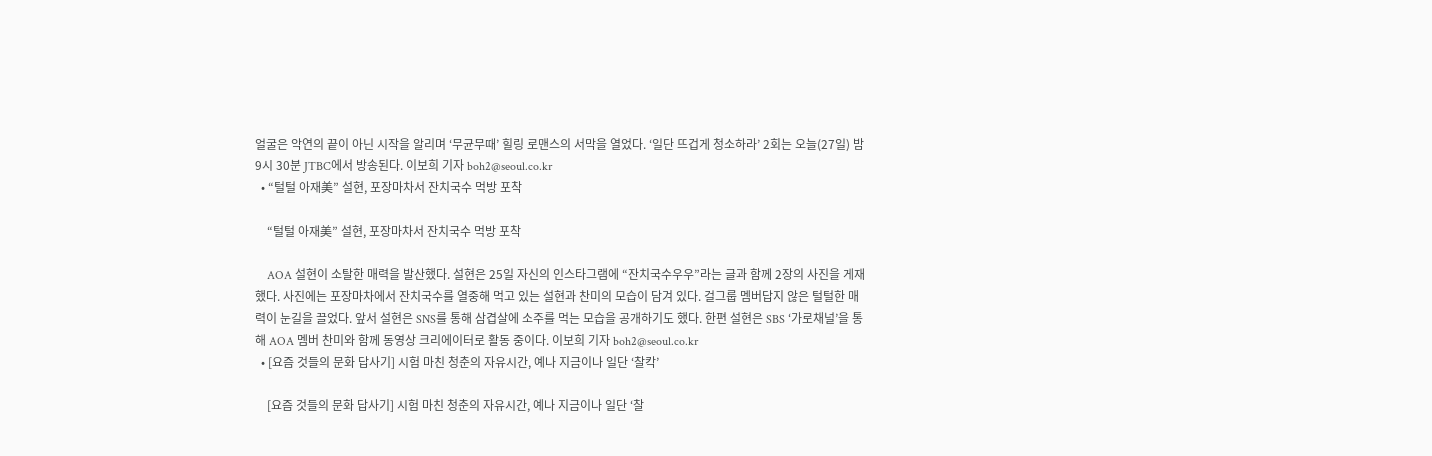얼굴은 악연의 끝이 아닌 시작을 알리며 ‘무균무때’ 힐링 로맨스의 서막을 열었다. ‘일단 뜨겁게 청소하라’ 2회는 오늘(27일) 밤 9시 30분 JTBC에서 방송된다. 이보희 기자 boh2@seoul.co.kr
  • “털털 아재美” 설현, 포장마차서 잔치국수 먹방 포착

    “털털 아재美” 설현, 포장마차서 잔치국수 먹방 포착

    AOA 설현이 소탈한 매력을 발산했다. 설현은 25일 자신의 인스타그램에 “잔치국수우우”라는 글과 함께 2장의 사진을 게재했다. 사진에는 포장마차에서 잔치국수를 열중해 먹고 있는 설현과 찬미의 모습이 담겨 있다. 걸그룹 멤버답지 않은 털털한 매력이 눈길을 끌었다. 앞서 설현은 SNS를 통해 삼겹살에 소주를 먹는 모습을 공개하기도 했다. 한편 설현은 SBS ‘가로채널’을 통해 AOA 멤버 찬미와 함께 동영상 크리에이터로 활동 중이다. 이보희 기자 boh2@seoul.co.kr
  • [요즘 것들의 문화 답사기] 시험 마친 청춘의 자유시간, 예나 지금이나 일단 ‘찰칵’

    [요즘 것들의 문화 답사기] 시험 마친 청춘의 자유시간, 예나 지금이나 일단 ‘찰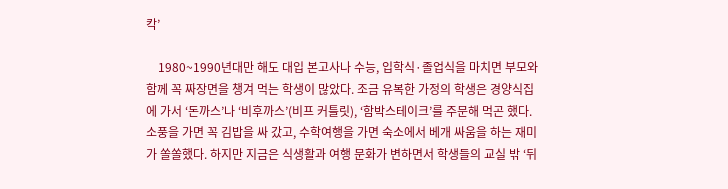칵’

    1980~1990년대만 해도 대입 본고사나 수능, 입학식·졸업식을 마치면 부모와 함께 꼭 짜장면을 챙겨 먹는 학생이 많았다. 조금 유복한 가정의 학생은 경양식집에 가서 ‘돈까스’나 ‘비후까스’(비프 커틀릿), ‘함박스테이크’를 주문해 먹곤 했다. 소풍을 가면 꼭 김밥을 싸 갔고, 수학여행을 가면 숙소에서 베개 싸움을 하는 재미가 쏠쏠했다. 하지만 지금은 식생활과 여행 문화가 변하면서 학생들의 교실 밖 ‘뒤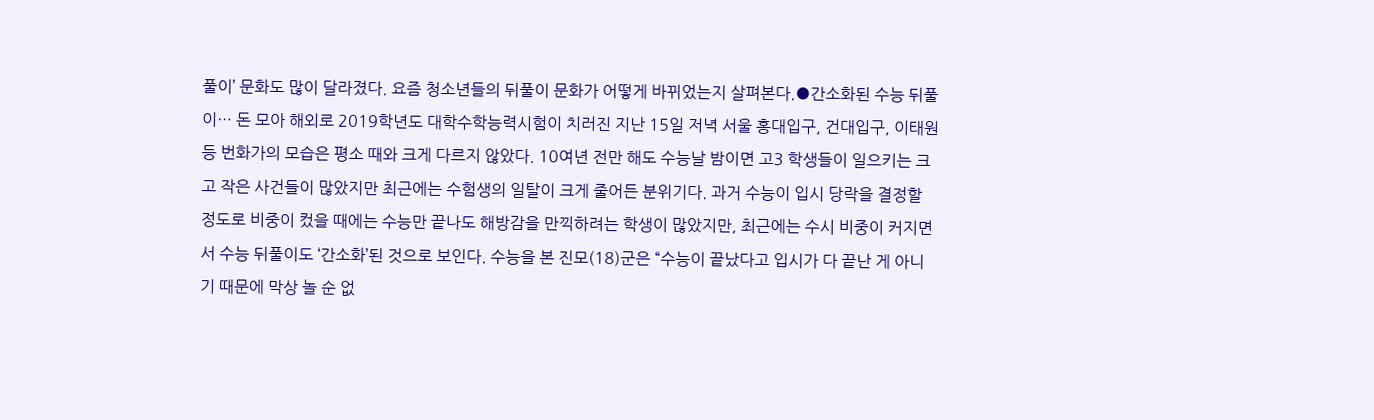풀이’ 문화도 많이 달라졌다. 요즘 청소년들의 뒤풀이 문화가 어떻게 바뀌었는지 살펴본다.●간소화된 수능 뒤풀이… 돈 모아 해외로 2019학년도 대학수학능력시험이 치러진 지난 15일 저녁 서울 홍대입구, 건대입구, 이태원 등 번화가의 모습은 평소 때와 크게 다르지 않았다. 10여년 전만 해도 수능날 밤이면 고3 학생들이 일으키는 크고 작은 사건들이 많았지만 최근에는 수험생의 일탈이 크게 줄어든 분위기다. 과거 수능이 입시 당락을 결정할 정도로 비중이 컸을 때에는 수능만 끝나도 해방감을 만끽하려는 학생이 많았지만, 최근에는 수시 비중이 커지면서 수능 뒤풀이도 ‘간소화’된 것으로 보인다. 수능을 본 진모(18)군은 “수능이 끝났다고 입시가 다 끝난 게 아니기 때문에 막상 놀 순 없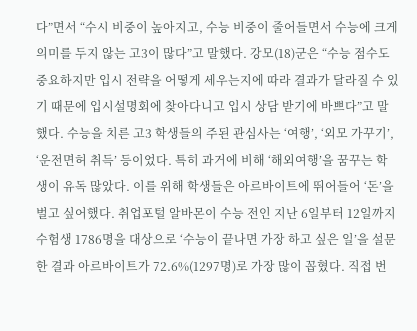다”면서 “수시 비중이 높아지고, 수능 비중이 줄어들면서 수능에 크게 의미를 두지 않는 고3이 많다”고 말했다. 강모(18)군은 “수능 점수도 중요하지만 입시 전략을 어떻게 세우는지에 따라 결과가 달라질 수 있기 때문에 입시설명회에 찾아다니고 입시 상담 받기에 바쁘다”고 말했다. 수능을 치른 고3 학생들의 주된 관심사는 ‘여행’, ‘외모 가꾸기’, ‘운전면허 취득’ 등이었다. 특히 과거에 비해 ‘해외여행’을 꿈꾸는 학생이 유독 많았다. 이를 위해 학생들은 아르바이트에 뛰어들어 ‘돈’을 벌고 싶어했다. 취업포털 알바몬이 수능 전인 지난 6일부터 12일까지 수험생 1786명을 대상으로 ‘수능이 끝나면 가장 하고 싶은 일’을 설문한 결과 아르바이트가 72.6%(1297명)로 가장 많이 꼽혔다. 직접 번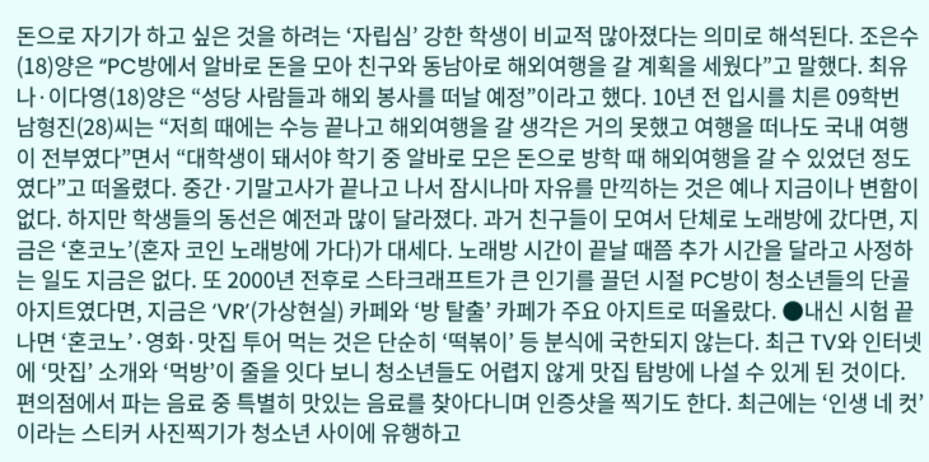돈으로 자기가 하고 싶은 것을 하려는 ‘자립심’ 강한 학생이 비교적 많아졌다는 의미로 해석된다. 조은수(18)양은 “PC방에서 알바로 돈을 모아 친구와 동남아로 해외여행을 갈 계획을 세웠다”고 말했다. 최유나·이다영(18)양은 “성당 사람들과 해외 봉사를 떠날 예정”이라고 했다. 10년 전 입시를 치른 09학번 남형진(28)씨는 “저희 때에는 수능 끝나고 해외여행을 갈 생각은 거의 못했고 여행을 떠나도 국내 여행이 전부였다”면서 “대학생이 돼서야 학기 중 알바로 모은 돈으로 방학 때 해외여행을 갈 수 있었던 정도였다”고 떠올렸다. 중간·기말고사가 끝나고 나서 잠시나마 자유를 만끽하는 것은 예나 지금이나 변함이 없다. 하지만 학생들의 동선은 예전과 많이 달라졌다. 과거 친구들이 모여서 단체로 노래방에 갔다면, 지금은 ‘혼코노’(혼자 코인 노래방에 가다)가 대세다. 노래방 시간이 끝날 때쯤 추가 시간을 달라고 사정하는 일도 지금은 없다. 또 2000년 전후로 스타크래프트가 큰 인기를 끌던 시절 PC방이 청소년들의 단골 아지트였다면, 지금은 ‘VR’(가상현실) 카페와 ‘방 탈출’ 카페가 주요 아지트로 떠올랐다. ●내신 시험 끝나면 ‘혼코노’·영화·맛집 투어 먹는 것은 단순히 ‘떡볶이’ 등 분식에 국한되지 않는다. 최근 TV와 인터넷에 ‘맛집’ 소개와 ‘먹방’이 줄을 잇다 보니 청소년들도 어렵지 않게 맛집 탐방에 나설 수 있게 된 것이다. 편의점에서 파는 음료 중 특별히 맛있는 음료를 찾아다니며 인증샷을 찍기도 한다. 최근에는 ‘인생 네 컷’이라는 스티커 사진찍기가 청소년 사이에 유행하고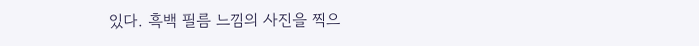있다. 흑백 필름 느낌의 사진을 찍으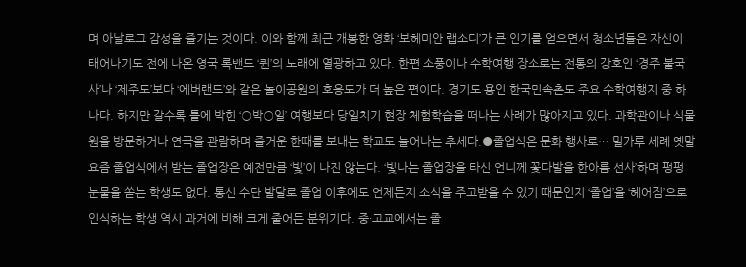며 아날로그 감성을 즐기는 것이다. 이와 함께 최근 개봉한 영화 ‘보헤미안 랩소디’가 큰 인기를 얻으면서 청소년들은 자신이 태어나기도 전에 나온 영국 록밴드 ‘퀸’의 노래에 열광하고 있다. 한편 소풍이나 수학여행 장소로는 전통의 강호인 ‘경주 불국사’나 ‘제주도’보다 ‘에버랜드’와 같은 놀이공원의 호응도가 더 높은 편이다. 경기도 용인 한국민속촌도 주요 수학여행지 중 하나다. 하지만 갈수록 틀에 박힌 ‘○박○일’ 여행보다 당일치기 현장 체험학습을 떠나는 사례가 많아지고 있다. 과학관이나 식물원을 방문하거나 연극을 관람하며 즐거운 한때를 보내는 학교도 늘어나는 추세다.●졸업식은 문화 행사로… 밀가루 세례 옛말 요즘 졸업식에서 받는 졸업장은 예전만큼 ‘빛’이 나진 않는다. ‘빛나는 졸업장을 타신 언니께 꽃다발을 한아름 선사’하며 펑펑 눈물을 쏟는 학생도 없다. 통신 수단 발달로 졸업 이후에도 언제든지 소식을 주고받을 수 있기 때문인지 ‘졸업’을 ‘헤어짐’으로 인식하는 학생 역시 과거에 비해 크게 줄어든 분위기다. 중·고교에서는 졸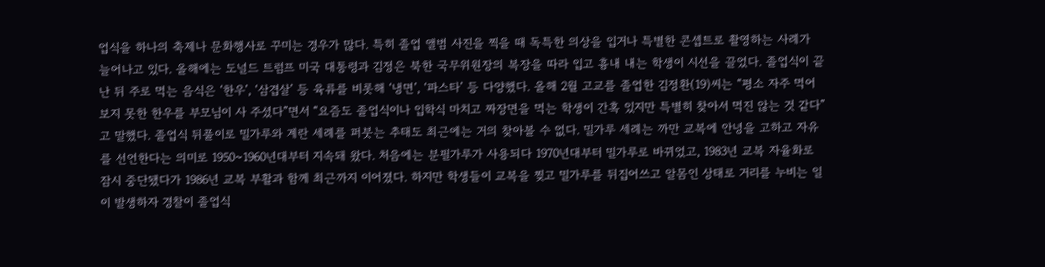업식을 하나의 축제나 문화행사로 꾸미는 경우가 많다. 특히 졸업 앨범 사진을 찍을 때 독특한 의상을 입거나 특별한 콘셉트로 촬영하는 사례가 늘어나고 있다. 올해에는 도널드 트럼프 미국 대통령과 김정은 북한 국무위원장의 복장을 따라 입고 흉내 내는 학생이 시선을 끌었다. 졸업식이 끝난 뒤 주로 먹는 음식은 ‘한우’, ‘삼겹살’ 등 육류를 비롯해 ‘냉면’, ‘파스타’ 등 다양했다. 올해 2월 고교를 졸업한 김정환(19)씨는 “평소 자주 먹어보지 못한 한우를 부모님이 사 주셨다”면서 “요즘도 졸업식이나 입학식 마치고 짜장면을 먹는 학생이 간혹 있지만 특별히 찾아서 먹진 않는 것 같다”고 말했다. 졸업식 뒤풀이로 밀가루와 계란 세례를 퍼붓는 추태도 최근에는 거의 찾아볼 수 없다. 밀가루 세례는 까만 교복에 안녕을 고하고 자유를 선언한다는 의미로 1950~1960년대부터 지속돼 왔다. 처음에는 분필가루가 사용되다 1970년대부터 밀가루로 바뀌었고, 1983년 교복 자율화로 잠시 중단됐다가 1986년 교복 부활과 함께 최근까지 이어졌다. 하지만 학생들이 교복을 찢고 밀가루를 뒤집어쓰고 알몸인 상태로 거리를 누비는 일이 발생하자 경찰이 졸업식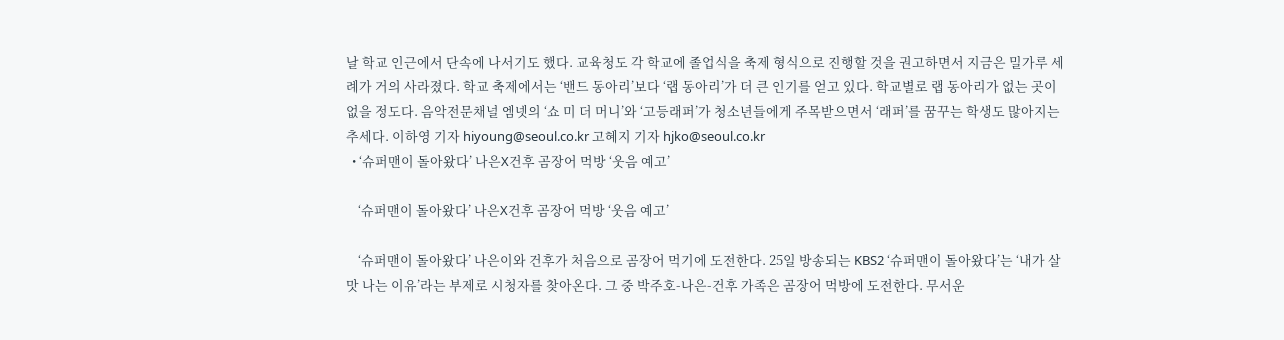날 학교 인근에서 단속에 나서기도 했다. 교육청도 각 학교에 졸업식을 축제 형식으로 진행할 것을 권고하면서 지금은 밀가루 세례가 거의 사라졌다. 학교 축제에서는 ‘밴드 동아리’보다 ‘랩 동아리’가 더 큰 인기를 얻고 있다. 학교별로 랩 동아리가 없는 곳이 없을 정도다. 음악전문채널 엠넷의 ‘쇼 미 더 머니’와 ‘고등래퍼’가 청소년들에게 주목받으면서 ‘래퍼’를 꿈꾸는 학생도 많아지는 추세다. 이하영 기자 hiyoung@seoul.co.kr 고혜지 기자 hjko@seoul.co.kr
  • ‘슈퍼맨이 돌아왔다’ 나은X건후 곰장어 먹방 ‘웃음 예고’

    ‘슈퍼맨이 돌아왔다’ 나은X건후 곰장어 먹방 ‘웃음 예고’

    ‘슈퍼맨이 돌아왔다’ 나은이와 건후가 처음으로 곰장어 먹기에 도전한다. 25일 방송되는 KBS2 ‘슈퍼맨이 돌아왔다’는 ‘내가 살맛 나는 이유’라는 부제로 시청자를 찾아온다. 그 중 박주호-나은-건후 가족은 곰장어 먹방에 도전한다. 무서운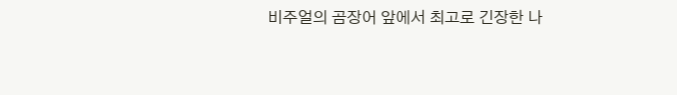비주얼의 곰장어 앞에서 최고로 긴장한 나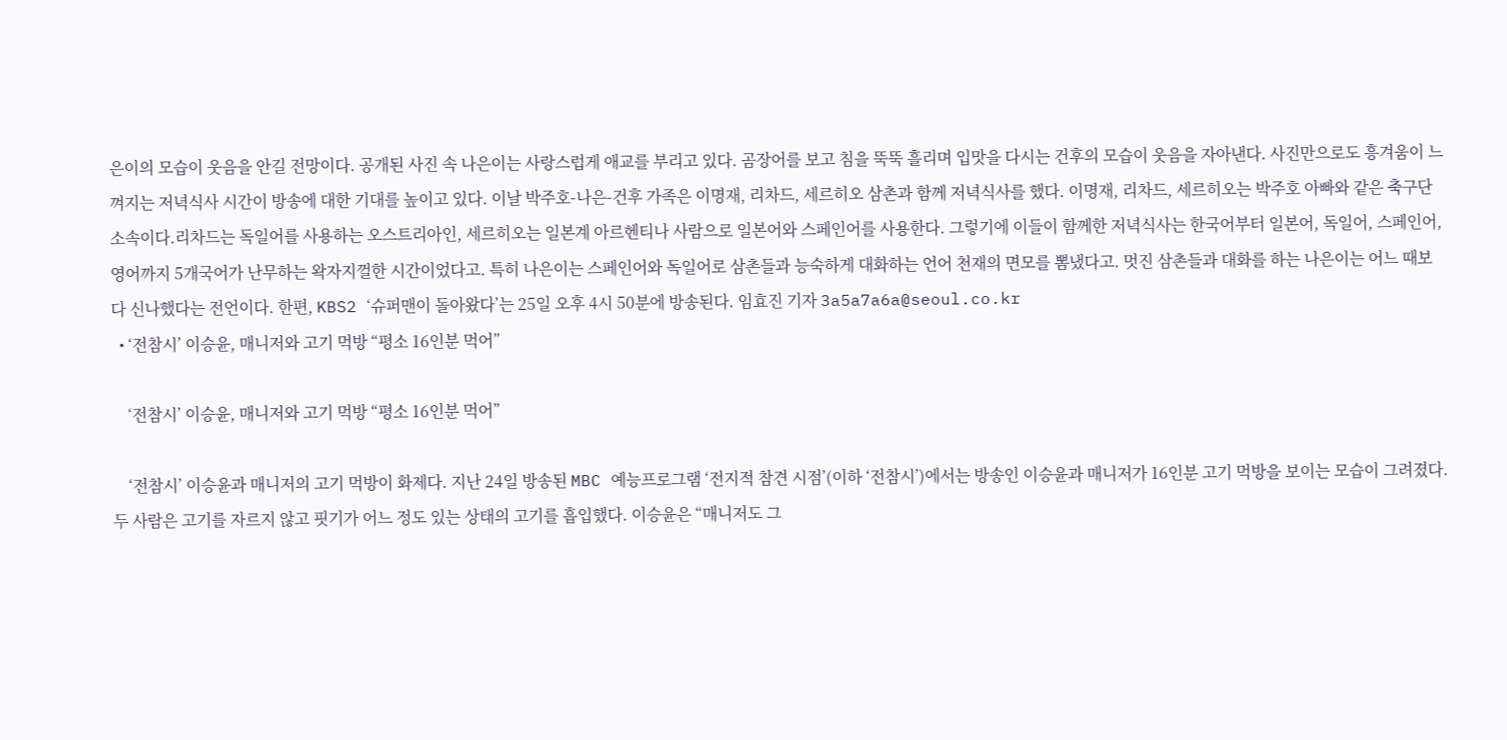은이의 모습이 웃음을 안길 전망이다. 공개된 사진 속 나은이는 사랑스럽게 애교를 부리고 있다. 곰장어를 보고 침을 뚝뚝 흘리며 입맛을 다시는 건후의 모습이 웃음을 자아낸다. 사진만으로도 흥겨움이 느껴지는 저녁식사 시간이 방송에 대한 기대를 높이고 있다. 이날 박주호-나은-건후 가족은 이명재, 리차드, 세르히오 삼촌과 함께 저녁식사를 했다. 이명재, 리차드, 세르히오는 박주호 아빠와 같은 축구단 소속이다.리차드는 독일어를 사용하는 오스트리아인, 세르히오는 일본계 아르헨티나 사람으로 일본어와 스페인어를 사용한다. 그렇기에 이들이 함께한 저녁식사는 한국어부터 일본어, 독일어, 스페인어, 영어까지 5개국어가 난무하는 왁자지껄한 시간이었다고. 특히 나은이는 스페인어와 독일어로 삼촌들과 능숙하게 대화하는 언어 천재의 면모를 뽐냈다고. 멋진 삼촌들과 대화를 하는 나은이는 어느 때보다 신나했다는 전언이다. 한편, KBS2 ‘슈퍼맨이 돌아왔다’는 25일 오후 4시 50분에 방송된다. 임효진 기자 3a5a7a6a@seoul.co.kr
  • ‘전참시’ 이승윤, 매니저와 고기 먹방 “평소 16인분 먹어”

    ‘전참시’ 이승윤, 매니저와 고기 먹방 “평소 16인분 먹어”

    ‘전참시’ 이승윤과 매니저의 고기 먹방이 화제다. 지난 24일 방송된 MBC 예능프로그램 ‘전지적 참견 시점’(이하 ‘전참시’)에서는 방송인 이승윤과 매니저가 16인분 고기 먹방을 보이는 모습이 그려졌다. 두 사람은 고기를 자르지 않고 핏기가 어느 정도 있는 상태의 고기를 흡입했다. 이승윤은 “매니저도 그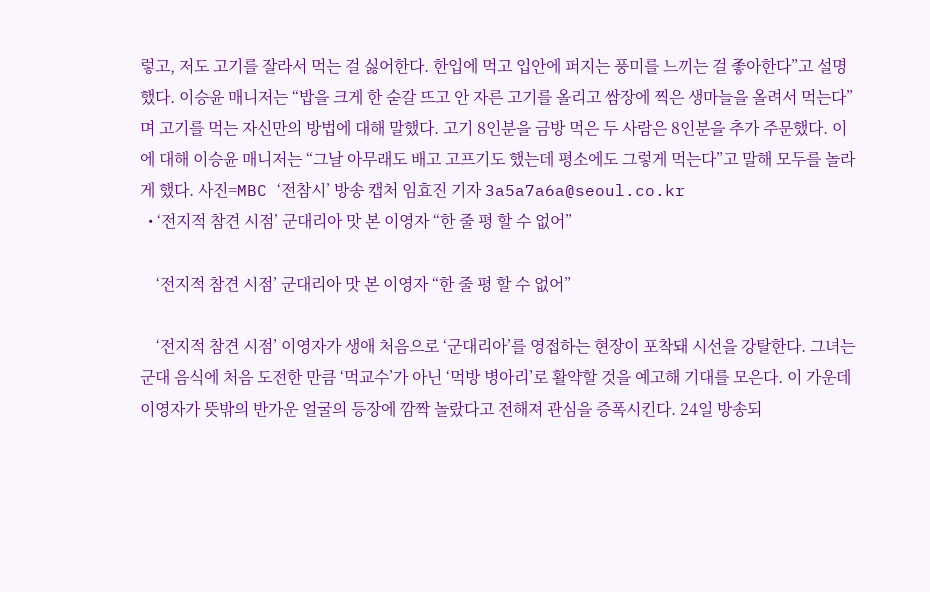렇고, 저도 고기를 잘라서 먹는 걸 싫어한다. 한입에 먹고 입안에 퍼지는 풍미를 느끼는 걸 좋아한다”고 설명했다. 이승윤 매니저는 “밥을 크게 한 숟갈 뜨고 안 자른 고기를 올리고 쌈장에 찍은 생마늘을 올려서 먹는다”며 고기를 먹는 자신만의 방법에 대해 말했다. 고기 8인분을 금방 먹은 두 사람은 8인분을 추가 주문했다. 이에 대해 이승윤 매니저는 “그날 아무래도 배고 고프기도 했는데 평소에도 그렇게 먹는다”고 말해 모두를 놀라게 했다. 사진=MBC ‘전참시’ 방송 캡처 임효진 기자 3a5a7a6a@seoul.co.kr
  • ‘전지적 참견 시점’ 군대리아 맛 본 이영자 “한 줄 평 할 수 없어”

    ‘전지적 참견 시점’ 군대리아 맛 본 이영자 “한 줄 평 할 수 없어”

    ‘전지적 참견 시점’ 이영자가 생애 처음으로 ‘군대리아’를 영접하는 현장이 포착돼 시선을 강탈한다. 그녀는 군대 음식에 처음 도전한 만큼 ‘먹교수’가 아닌 ‘먹방 병아리’로 활약할 것을 예고해 기대를 모은다. 이 가운데 이영자가 뜻밖의 반가운 얼굴의 등장에 깜짝 놀랐다고 전해져 관심을 증폭시킨다. 24일 방송되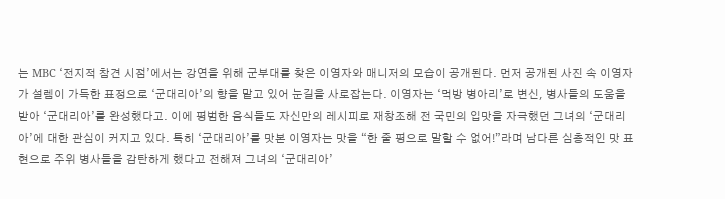는 MBC ‘전지적 참견 시점’에서는 강연을 위해 군부대를 찾은 이영자와 매니저의 모습이 공개된다. 먼저 공개된 사진 속 이영자가 설렘이 가득한 표정으로 ‘군대리아’의 향을 맡고 있어 눈길을 사로잡는다. 이영자는 ‘먹방 병아리’로 변신, 병사들의 도움을 받아 ‘군대리아’를 완성했다고. 이에 평범한 음식들도 자신만의 레시피로 재창조해 전 국민의 입맛을 자극했던 그녀의 ‘군대리아’에 대한 관심이 커지고 있다. 특히 ‘군대리아’를 맛본 이영자는 맛을 “한 줄 평으로 말할 수 없어!”라며 남다른 심층적인 맛 표현으로 주위 병사들을 감탄하게 했다고 전해져 그녀의 ‘군대리아’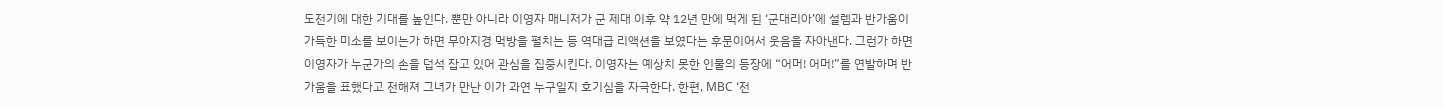도전기에 대한 기대를 높인다. 뿐만 아니라 이영자 매니저가 군 제대 이후 약 12년 만에 먹게 된 ‘군대리아’에 설렘과 반가움이 가득한 미소를 보이는가 하면 무아지경 먹방을 펼치는 등 역대급 리액션을 보였다는 후문이어서 웃음을 자아낸다. 그런가 하면 이영자가 누군가의 손을 덥석 잡고 있어 관심을 집중시킨다. 이영자는 예상치 못한 인물의 등장에 “어머! 어머!”를 연발하며 반가움을 표했다고 전해져 그녀가 만난 이가 과연 누구일지 호기심을 자극한다. 한편, MBC ‘전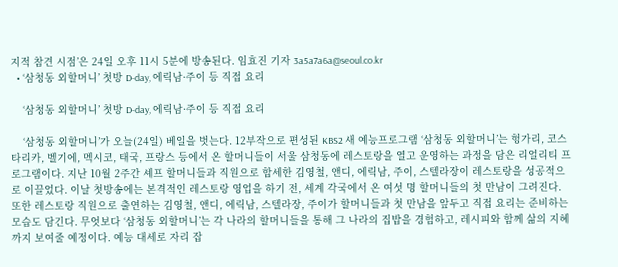지적 참견 시점’은 24일 오후 11시 5분에 방송된다. 임효진 기자 3a5a7a6a@seoul.co.kr
  • ‘삼청동 외할머니’ 첫방 D-day, 에릭남·주이 등 직접 요리

    ‘삼청동 외할머니’ 첫방 D-day, 에릭남·주이 등 직접 요리

    ‘삼청동 외할머니’가 오늘(24일) 베일을 벗는다. 12부작으로 편성된 KBS2 새 예능프로그램 ‘삼청동 외할머니’는 헝가리, 코스타리카, 벨기에, 멕시코, 태국, 프랑스 등에서 온 할머니들이 서울 삼청동에 레스토랑을 열고 운영하는 과정을 담은 리얼리티 프로그램이다. 지난 10월 2주간 셰프 할머니들과 직원으로 합세한 김영철, 앤디, 에릭남, 주이, 스텔라장이 레스토랑을 성공적으로 이끌었다. 이날 첫방송에는 본격적인 레스토랑 영업을 하기 전, 세계 각국에서 온 여섯 명 할머니들의 첫 만남이 그려진다. 또한 레스토랑 직원으로 출연하는 김영철, 앤디, 에릭남, 스텔라장, 주이가 할머니들과 첫 만남을 앞두고 직접 요리는 준비하는 모습도 담긴다. 무엇보다 ‘삼청동 외할머니’는 각 나라의 할머니들을 통해 그 나라의 집밥을 경험하고, 레시피와 함께 삶의 지혜까지 보여줄 예정이다. 예능 대세로 자리 잡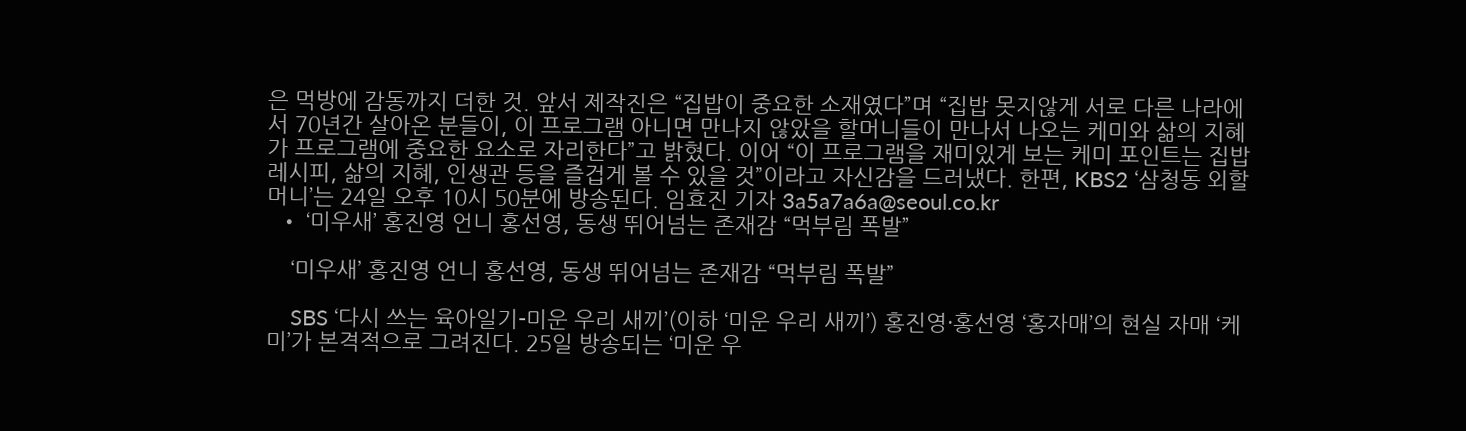은 먹방에 감동까지 더한 것. 앞서 제작진은 “집밥이 중요한 소재였다”며 “집밥 못지않게 서로 다른 나라에서 70년간 살아온 분들이, 이 프로그램 아니면 만나지 않았을 할머니들이 만나서 나오는 케미와 삶의 지혜가 프로그램에 중요한 요소로 자리한다”고 밝혔다. 이어 “이 프로그램을 재미있게 보는 케미 포인트는 집밥 레시피, 삶의 지혜, 인생관 등을 즐겁게 볼 수 있을 것”이라고 자신감을 드러냈다. 한편, KBS2 ‘삼청동 외할머니’는 24일 오후 10시 50분에 방송된다. 임효진 기자 3a5a7a6a@seoul.co.kr
  • ‘미우새’ 홍진영 언니 홍선영, 동생 뛰어넘는 존재감 “먹부림 폭발”

    ‘미우새’ 홍진영 언니 홍선영, 동생 뛰어넘는 존재감 “먹부림 폭발”

    SBS ‘다시 쓰는 육아일기-미운 우리 새끼’(이하 ‘미운 우리 새끼’) 홍진영·홍선영 ‘홍자매’의 현실 자매 ‘케미’가 본격적으로 그려진다. 25일 방송되는 ‘미운 우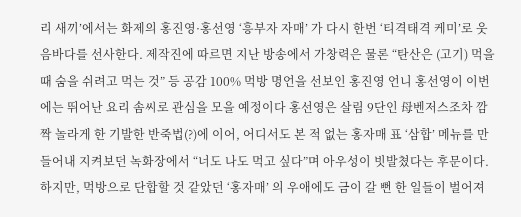리 새끼’에서는 화제의 홍진영·홍선영 ‘흥부자 자매’ 가 다시 한번 ‘티격태격 케미’로 웃음바다를 선사한다. 제작진에 따르면 지난 방송에서 가창력은 물론 “탄산은 (고기) 먹을 때 숨을 쉬려고 먹는 것” 등 공감 100% 먹방 명언을 선보인 홍진영 언니 홍선영이 이번에는 뛰어난 요리 솜씨로 관심을 모을 예정이다 홍선영은 살림 9단인 母벤저스조차 깜짝 놀라게 한 기발한 반죽법(?)에 이어, 어디서도 본 적 없는 홍자매 표 ‘삼합’ 메뉴를 만들어내 지켜보던 녹화장에서 “너도 나도 먹고 싶다”며 아우성이 빗발쳤다는 후문이다. 하지만, 먹방으로 단합할 것 같았던 ‘홍자매’ 의 우애에도 금이 갈 뻔 한 일들이 벌어져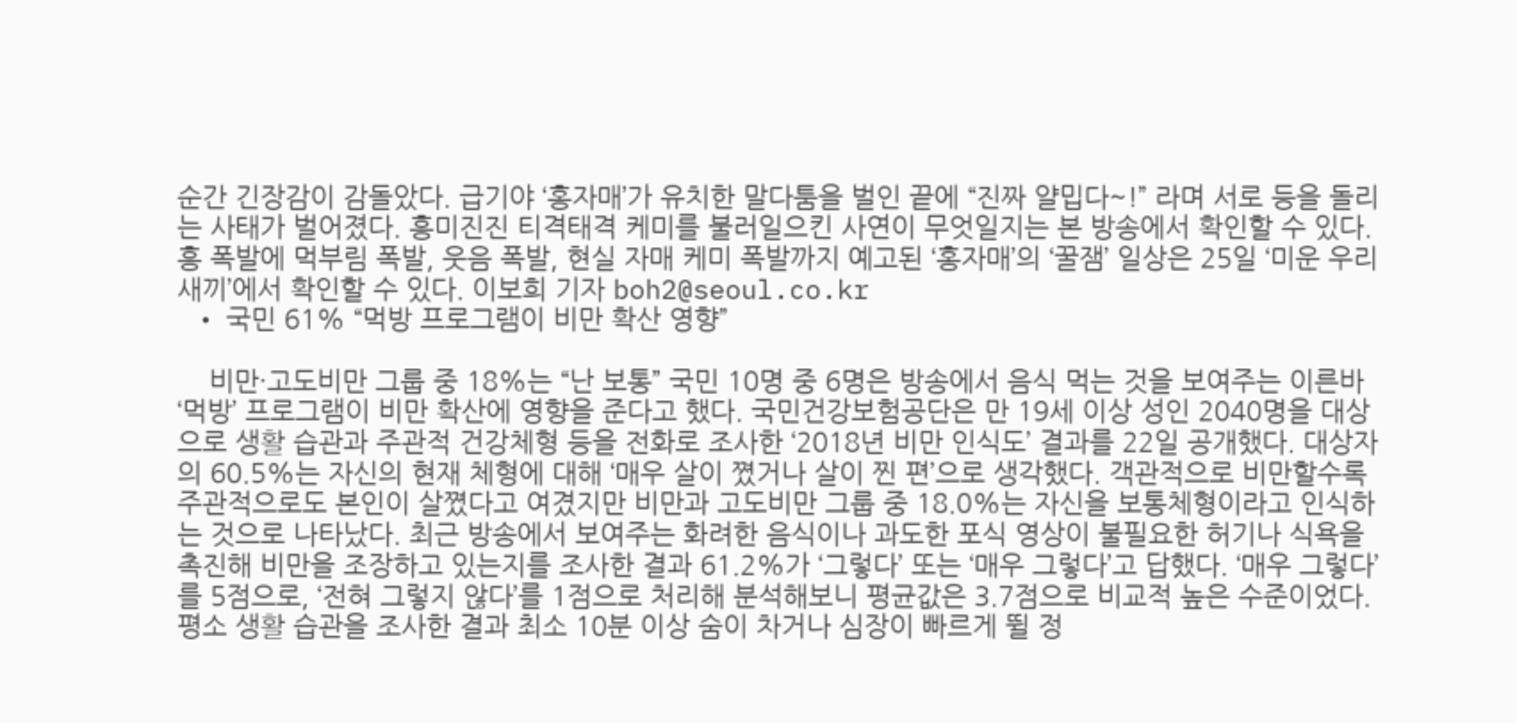순간 긴장감이 감돌았다. 급기야 ‘홍자매’가 유치한 말다툼을 벌인 끝에 “진짜 얄밉다~!” 라며 서로 등을 돌리는 사태가 벌어졌다. 흥미진진 티격태격 케미를 불러일으킨 사연이 무엇일지는 본 방송에서 확인할 수 있다. 흥 폭발에 먹부림 폭발, 웃음 폭발, 현실 자매 케미 폭발까지 예고된 ‘홍자매’의 ‘꿀잼’ 일상은 25일 ‘미운 우리 새끼’에서 확인할 수 있다. 이보희 기자 boh2@seoul.co.kr
  • 국민 61% “먹방 프로그램이 비만 확산 영향”

    비만·고도비만 그룹 중 18%는 “난 보통” 국민 10명 중 6명은 방송에서 음식 먹는 것을 보여주는 이른바 ‘먹방’ 프로그램이 비만 확산에 영향을 준다고 했다. 국민건강보험공단은 만 19세 이상 성인 2040명을 대상으로 생활 습관과 주관적 건강체형 등을 전화로 조사한 ‘2018년 비만 인식도’ 결과를 22일 공개했다. 대상자의 60.5%는 자신의 현재 체형에 대해 ‘매우 살이 쪘거나 살이 찐 편’으로 생각했다. 객관적으로 비만할수록 주관적으로도 본인이 살쪘다고 여겼지만 비만과 고도비만 그룹 중 18.0%는 자신을 보통체형이라고 인식하는 것으로 나타났다. 최근 방송에서 보여주는 화려한 음식이나 과도한 포식 영상이 불필요한 허기나 식욕을 촉진해 비만을 조장하고 있는지를 조사한 결과 61.2%가 ‘그렇다’ 또는 ‘매우 그렇다’고 답했다. ‘매우 그렇다’를 5점으로, ‘전혀 그렇지 않다’를 1점으로 처리해 분석해보니 평균값은 3.7점으로 비교적 높은 수준이었다. 평소 생활 습관을 조사한 결과 최소 10분 이상 숨이 차거나 심장이 빠르게 뛸 정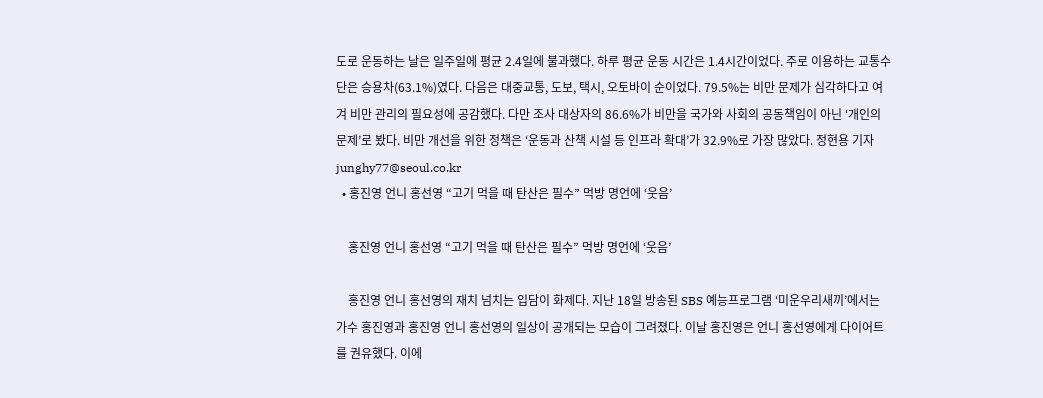도로 운동하는 날은 일주일에 평균 2.4일에 불과했다. 하루 평균 운동 시간은 1.4시간이었다. 주로 이용하는 교통수단은 승용차(63.1%)였다. 다음은 대중교통, 도보, 택시, 오토바이 순이었다. 79.5%는 비만 문제가 심각하다고 여겨 비만 관리의 필요성에 공감했다. 다만 조사 대상자의 86.6%가 비만을 국가와 사회의 공동책임이 아닌 ‘개인의 문제’로 봤다. 비만 개선을 위한 정책은 ‘운동과 산책 시설 등 인프라 확대’가 32.9%로 가장 많았다. 정현용 기자 junghy77@seoul.co.kr
  • 홍진영 언니 홍선영 “고기 먹을 때 탄산은 필수” 먹방 명언에 ‘웃음’

    홍진영 언니 홍선영 “고기 먹을 때 탄산은 필수” 먹방 명언에 ‘웃음’

    홍진영 언니 홍선영의 재치 넘치는 입담이 화제다. 지난 18일 방송된 SBS 예능프로그램 ‘미운우리새끼’에서는 가수 홍진영과 홍진영 언니 홍선영의 일상이 공개되는 모습이 그려졌다. 이날 홍진영은 언니 홍선영에게 다이어트를 권유했다. 이에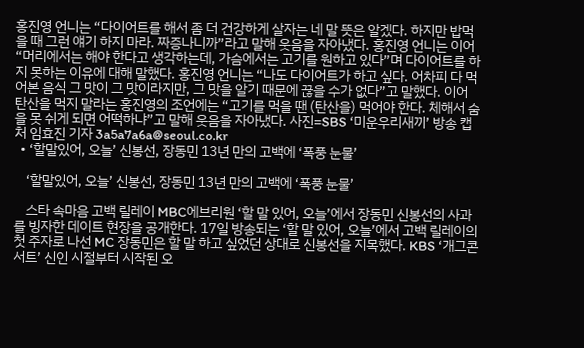홍진영 언니는 “다이어트를 해서 좀 더 건강하게 살자는 네 말 뜻은 알겠다. 하지만 밥먹을 때 그런 얘기 하지 마라. 짜증나니까”라고 말해 웃음을 자아냈다. 홍진영 언니는 이어 “머리에서는 해야 한다고 생각하는데, 가슴에서는 고기를 원하고 있다”며 다이어트를 하지 못하는 이유에 대해 말했다. 홍진영 언니는 “나도 다이어트가 하고 싶다. 어차피 다 먹어본 음식 그 맛이 그 맛이라지만, 그 맛을 알기 때문에 끊을 수가 없다”고 말했다. 이어 탄산을 먹지 말라는 홍진영의 조언에는 “고기를 먹을 땐 (탄산을) 먹어야 한다. 체해서 숨을 못 쉬게 되면 어떡하냐”고 말해 웃음을 자아냈다. 사진=SBS ‘미운우리새끼’ 방송 캡처 임효진 기자 3a5a7a6a@seoul.co.kr
  • ‘할말있어, 오늘’ 신봉선, 장동민 13년 만의 고백에 ‘폭풍 눈물’

    ‘할말있어, 오늘’ 신봉선, 장동민 13년 만의 고백에 ‘폭풍 눈물’

    스타 속마음 고백 릴레이 MBC에브리원 ‘할 말 있어, 오늘’에서 장동민 신봉선의 사과를 빙자한 데이트 현장을 공개한다. 17일 방송되는 ‘할 말 있어, 오늘’에서 고백 릴레이의 첫 주자로 나선 MC 장동민은 할 말 하고 싶었던 상대로 신봉선을 지목했다. KBS ‘개그콘서트’ 신인 시절부터 시작된 오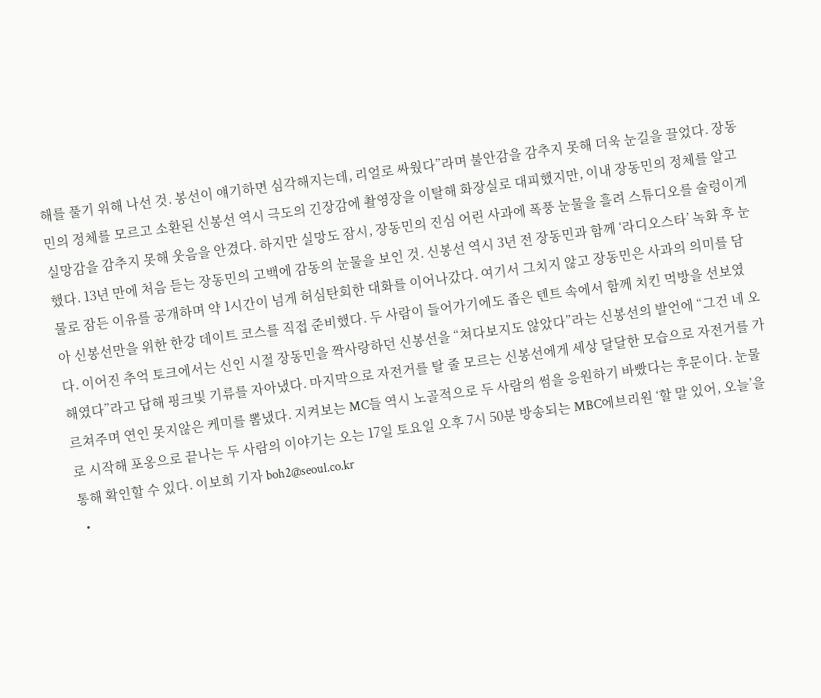해를 풀기 위해 나선 것. 봉선이 얘기하면 심각해지는데, 리얼로 싸웠다”라며 불안감을 감추지 못해 더욱 눈길을 끌었다. 장동민의 정체를 모르고 소환된 신봉선 역시 극도의 긴장감에 촬영장을 이탈해 화장실로 대피했지만, 이내 장동민의 정체를 알고 실망감을 감추지 못해 웃음을 안겼다. 하지만 실망도 잠시, 장동민의 진심 어린 사과에 폭풍 눈물을 흘려 스튜디오를 술렁이게 했다. 13년 만에 처음 듣는 장동민의 고백에 감동의 눈물을 보인 것. 신봉선 역시 3년 전 장동민과 함께 ‘라디오스타’ 녹화 후 눈물로 잠든 이유를 공개하며 약 1시간이 넘게 허심탄회한 대화를 이어나갔다. 여기서 그치지 않고 장동민은 사과의 의미를 담아 신봉선만을 위한 한강 데이트 코스를 직접 준비했다. 두 사람이 들어가기에도 좁은 텐트 속에서 함께 치킨 먹방을 선보였다. 이어진 추억 토크에서는 신인 시절 장동민을 짝사랑하던 신봉선을 “쳐다보지도 않았다”라는 신봉선의 발언에 “그건 네 오해였다”라고 답해 핑크빛 기류를 자아냈다. 마지막으로 자전거를 탈 줄 모르는 신봉선에게 세상 달달한 모습으로 자전거를 가르쳐주며 연인 못지않은 케미를 뽐냈다. 지켜보는 MC들 역시 노골적으로 두 사람의 썸을 응원하기 바빴다는 후문이다. 눈물로 시작해 포옹으로 끝나는 두 사람의 이야기는 오는 17일 토요일 오후 7시 50분 방송되는 MBC에브리원 ‘할 말 있어, 오늘’을 통해 확인할 수 있다. 이보희 기자 boh2@seoul.co.kr
  •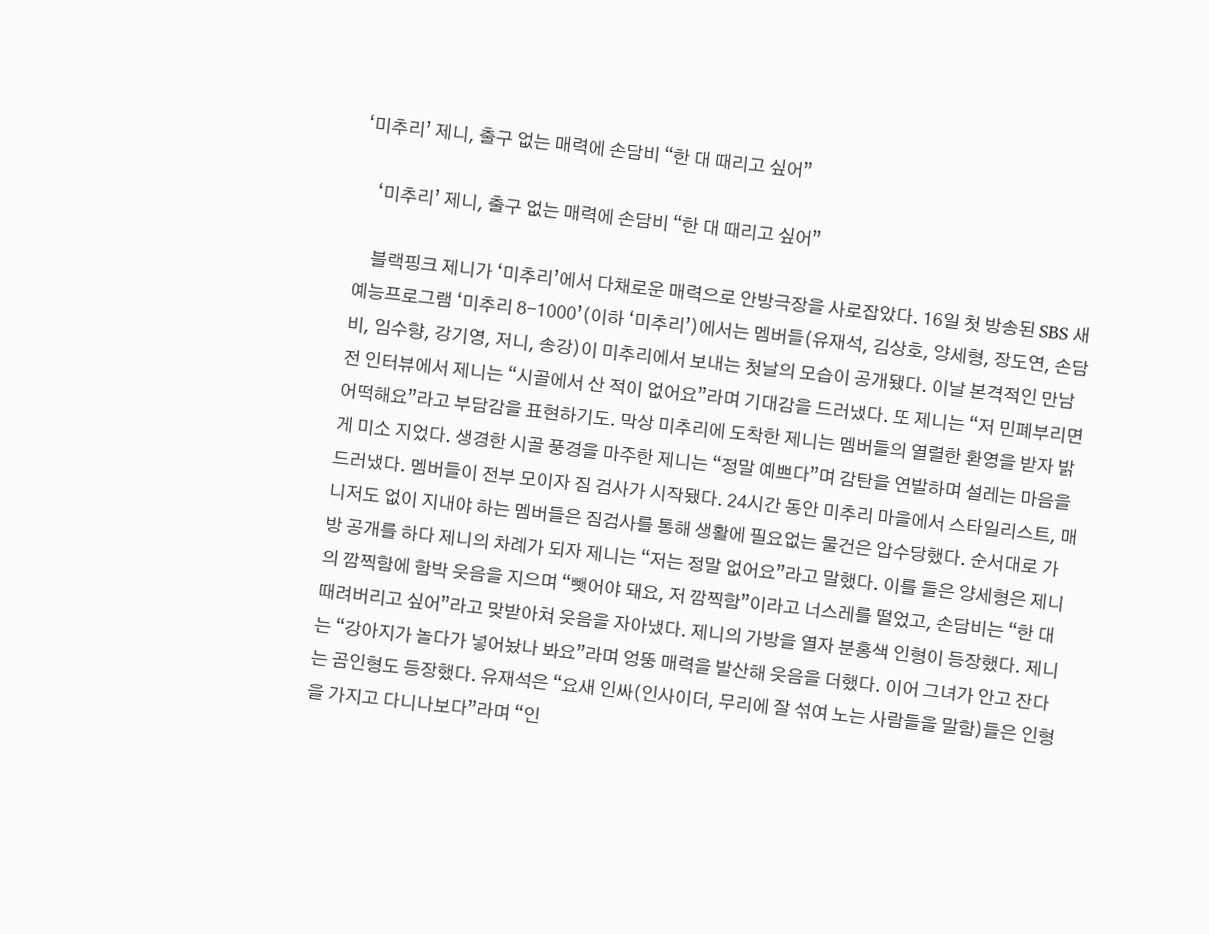‘미추리’ 제니, 출구 없는 매력에 손담비 “한 대 때리고 싶어”

    ‘미추리’ 제니, 출구 없는 매력에 손담비 “한 대 때리고 싶어”

    블랙핑크 제니가 ‘미추리’에서 다채로운 매력으로 안방극장을 사로잡았다. 16일 첫 방송된 SBS 새 예능프로그램 ‘미추리 8-1000’(이하 ‘미추리’)에서는 멤버들(유재석, 김상호, 양세형, 장도연, 손담비, 임수향, 강기영, 저니, 송강)이 미추리에서 보내는 첫날의 모습이 공개됐다. 이날 본격적인 만남 전 인터뷰에서 제니는 “시골에서 산 적이 없어요”라며 기대감을 드러냈다. 또 제니는 “저 민폐부리면 어떡해요”라고 부담감을 표현하기도. 막상 미추리에 도착한 제니는 멤버들의 열렬한 환영을 받자 밝게 미소 지었다. 생경한 시골 풍경을 마주한 제니는 “정말 예쁘다”며 감탄을 연발하며 설레는 마음을 드러냈다. 멤버들이 전부 모이자 짐 검사가 시작됐다. 24시간 동안 미추리 마을에서 스타일리스트, 매니저도 없이 지내야 하는 멤버들은 짐검사를 통해 생활에 필요없는 물건은 압수당했다. 순서대로 가방 공개를 하다 제니의 차례가 되자 제니는 “저는 정말 없어요”라고 말했다. 이를 들은 양세형은 제니의 깜찍함에 함박 웃음을 지으며 “뺏어야 돼요, 저 깜찍함”이라고 너스레를 떨었고, 손담비는 “한 대 때려버리고 싶어”라고 맞받아쳐 웃음을 자아냈다. 제니의 가방을 열자 분홍색 인형이 등장했다. 제니는 “강아지가 놀다가 넣어놨나 봐요”라며 엉뚱 매력을 발산해 웃음을 더했다. 이어 그녀가 안고 잔다는 곰인형도 등장했다. 유재석은 “요새 인싸(인사이더, 무리에 잘 섞여 노는 사람들을 말함)들은 인형을 가지고 다니나보다”라며 “인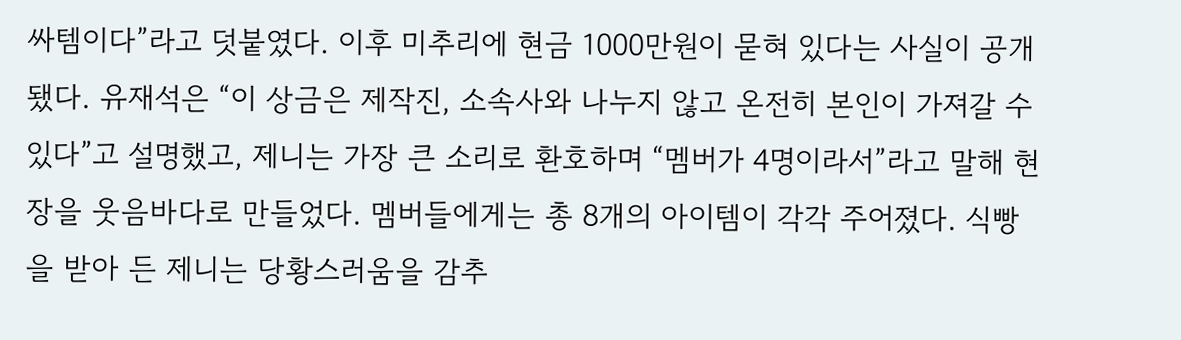싸템이다”라고 덧붙였다. 이후 미추리에 현금 1000만원이 묻혀 있다는 사실이 공개됐다. 유재석은 “이 상금은 제작진, 소속사와 나누지 않고 온전히 본인이 가져갈 수 있다”고 설명했고, 제니는 가장 큰 소리로 환호하며 “멤버가 4명이라서”라고 말해 현장을 웃음바다로 만들었다. 멤버들에게는 총 8개의 아이템이 각각 주어졌다. 식빵을 받아 든 제니는 당황스러움을 감추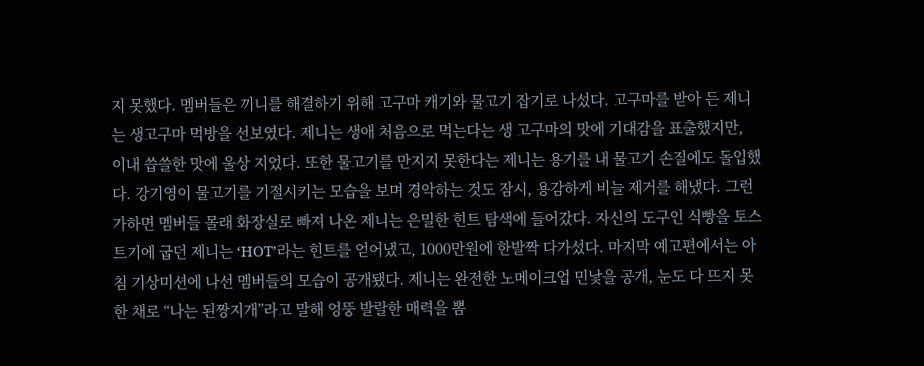지 못했다. 멤버들은 끼니를 해결하기 위해 고구마 캐기와 물고기 잡기로 나섰다. 고구마를 받아 든 제니는 생고구마 먹방을 선보였다. 제니는 생애 처음으로 먹는다는 생 고구마의 맛에 기대감을 표출했지만, 이내 씁쓸한 맛에 울상 지었다. 또한 물고기를 만지지 못한다는 제니는 용기를 내 물고기 손질에도 돌입했다. 강기영이 물고기를 기절시키는 모습을 보며 경악하는 것도 잠시, 용감하게 비늘 제거를 해냈다. 그런가하면 멤버들 몰래 화장실로 빠져 나온 제니는 은밀한 힌트 탐색에 들어갔다. 자신의 도구인 식빵을 토스트기에 굽던 제니는 ‘HOT’라는 힌트를 얻어냈고, 1000만원에 한발짝 다가섰다. 마지막 예고편에서는 아침 기상미션에 나선 멤버들의 모습이 공개됐다. 제니는 완전한 노메이크업 민낯을 공개, 눈도 다 뜨지 못한 채로 “나는 된짱지개”라고 말해 엉뚱 발랄한 매력을 뽐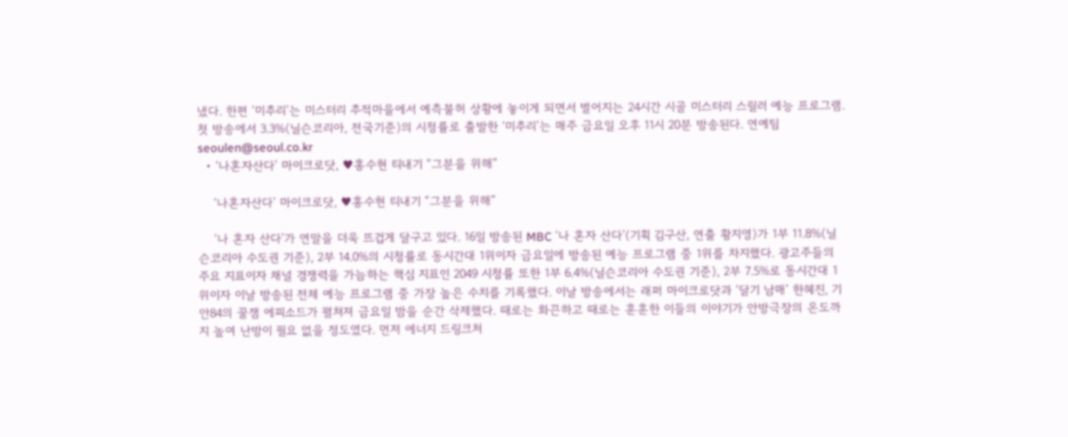냈다. 한편 ‘미추리’는 미스터리 추적마을에서 예측불허 상황에 놓이게 되면서 벌어지는 24시간 시골 미스터리 스릴러 예능 프로그램. 첫 방송에서 3.3%(닐슨코리아, 전국기준)의 시청률로 출발한 ‘미추리’는 매주 금요일 오후 11시 20분 방송된다. 연예팀 seoulen@seoul.co.kr
  • ‘나혼자산다’ 마이크로닷, ♥홍수현 티내기 “그분을 위해”

    ‘나혼자산다’ 마이크로닷, ♥홍수현 티내기 “그분을 위해”

    ‘나 혼자 산다’가 연말을 더욱 뜨겁게 달구고 있다. 16일 방송된 MBC ‘나 혼자 산다’(기획 김구산, 연출 황지영)가 1부 11.8%(닐슨코리아 수도권 기준), 2부 14.0%의 시청률로 동시간대 1위이자 금요일에 방송된 예능 프로그램 중 1위를 차지했다. 광고주들의 주요 지표이자 채널 경쟁력을 가늠하는 핵심 지표인 2049 시청률 또한 1부 6.4%(닐슨코리아 수도권 기준), 2부 7.5%로 동시간대 1위이자 이날 방송된 전체 예능 프로그램 중 가장 높은 수치를 기록했다. 이날 방송에서는 래퍼 마이크로닷과 ‘달기 남매’ 한혜진, 기안84의 꿀잼 에피소드가 펼쳐져 금요일 밤을 순간 삭제했다. 때로는 화끈하고 때로는 훈훈한 이들의 이야기가 안방극장의 온도까지 높여 난방이 필요 없을 정도였다. 먼저 에너지 드링크처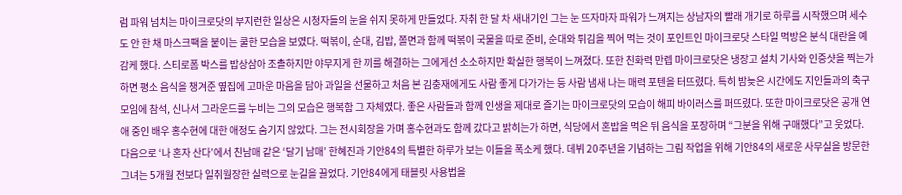럼 파워 넘치는 마이크로닷의 부지런한 일상은 시청자들의 눈을 쉬지 못하게 만들었다. 자취 한 달 차 새내기인 그는 눈 뜨자마자 파워가 느껴지는 상남자의 빨래 개기로 하루를 시작했으며 세수도 안 한 채 마스크팩을 붙이는 쿨한 모습을 보였다. 떡볶이, 순대, 김밥, 쫄면과 함께 떡볶이 국물을 따로 준비, 순대와 튀김을 찍어 먹는 것이 포인트인 마이크로닷 스타일 먹방은 분식 대란을 예감케 했다. 스티로폼 박스를 밥상삼아 조촐하지만 야무지게 한 끼를 해결하는 그에게선 소소하지만 확실한 행복이 느껴졌다. 또한 친화력 만렙 마이크로닷은 냉장고 설치 기사와 인증샷을 찍는가 하면 평소 음식을 챙겨준 옆집에 고마운 마음을 담아 과일을 선물하고 처음 본 김충재에게도 사람 좋게 다가가는 등 사람 냄새 나는 매력 포텐을 터뜨렸다. 특히 밤늦은 시간에도 지인들과의 축구 모임에 참석, 신나서 그라운드를 누비는 그의 모습은 행복함 그 자체였다. 좋은 사람들과 함께 인생을 제대로 즐기는 마이크로닷의 모습이 해피 바이러스를 퍼뜨렸다. 또한 마이크로닷은 공개 연애 중인 배우 홍수현에 대한 애정도 숨기지 않았다. 그는 전시회장을 가며 홍수현과도 함께 갔다고 밝히는가 하면, 식당에서 혼밥을 먹은 뒤 음식을 포장하며 “그분을 위해 구매했다”고 웃었다. 다음으로 ‘나 혼자 산다’에서 친남매 같은 ‘달기 남매’ 한혜진과 기안84의 특별한 하루가 보는 이들을 폭소케 했다. 데뷔 20주년을 기념하는 그림 작업을 위해 기안84의 새로운 사무실을 방문한 그녀는 5개월 전보다 일취월장한 실력으로 눈길을 끌었다. 기안84에게 태블릿 사용법을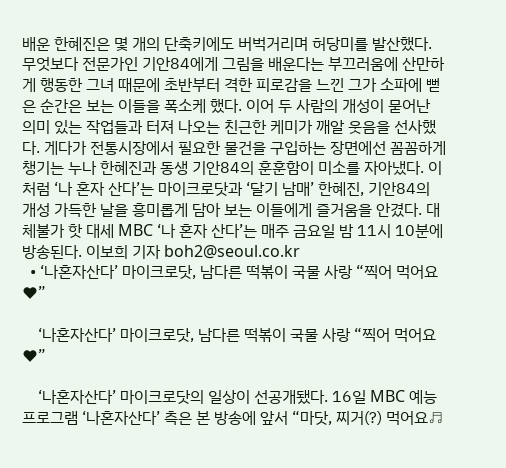배운 한혜진은 몇 개의 단축키에도 버벅거리며 허당미를 발산했다. 무엇보다 전문가인 기안84에게 그림을 배운다는 부끄러움에 산만하게 행동한 그녀 때문에 초반부터 격한 피로감을 느낀 그가 소파에 뻗은 순간은 보는 이들을 폭소케 했다. 이어 두 사람의 개성이 묻어난 의미 있는 작업들과 터져 나오는 친근한 케미가 깨알 웃음을 선사했다. 게다가 전통시장에서 필요한 물건을 구입하는 장면에선 꼼꼼하게 챙기는 누나 한혜진과 동생 기안84의 훈훈함이 미소를 자아냈다. 이처럼 ‘나 혼자 산다’는 마이크로닷과 ‘달기 남매’ 한혜진, 기안84의 개성 가득한 날을 흥미롭게 담아 보는 이들에게 즐거움을 안겼다. 대체불가 핫 대세 MBC ‘나 혼자 산다’는 매주 금요일 밤 11시 10분에 방송된다. 이보희 기자 boh2@seoul.co.kr
  • ‘나혼자산다’ 마이크로닷, 남다른 떡볶이 국물 사랑 “찍어 먹어요♥”

    ‘나혼자산다’ 마이크로닷, 남다른 떡볶이 국물 사랑 “찍어 먹어요♥”

    ‘나혼자산다’ 마이크로닷의 일상이 선공개됐다. 16일 MBC 예능프로그램 ‘나혼자산다’ 측은 본 방송에 앞서 “마닷, 찌거(?) 먹어요♬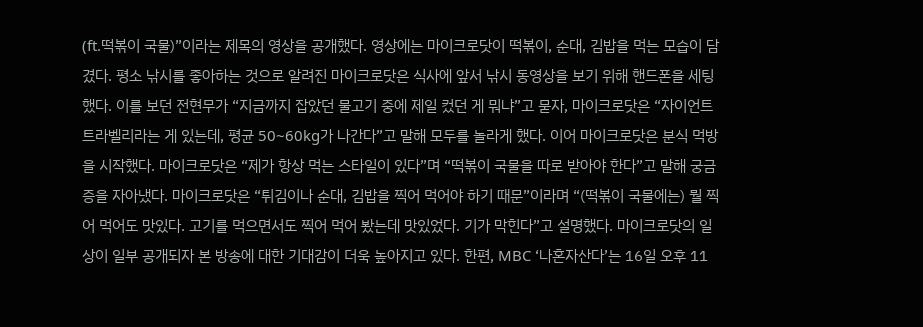(ft.떡볶이 국물)”이라는 제목의 영상을 공개했다. 영상에는 마이크로닷이 떡볶이, 순대, 김밥을 먹는 모습이 담겼다. 평소 낚시를 좋아하는 것으로 알려진 마이크로닷은 식사에 앞서 낚시 동영상을 보기 위해 핸드폰을 세팅했다. 이를 보던 전현무가 “지금까지 잡았던 물고기 중에 제일 컸던 게 뭐냐”고 묻자, 마이크로닷은 “자이언트 트라벨리라는 게 있는데, 평균 50~60kg가 나간다”고 말해 모두를 놀라게 했다. 이어 마이크로닷은 분식 먹방을 시작했다. 마이크로닷은 “제가 항상 먹는 스타일이 있다”며 “떡볶이 국물을 따로 받아야 한다”고 말해 궁금증을 자아냈다. 마이크로닷은 “튀김이나 순대, 김밥을 찍어 먹어야 하기 때문”이라며 “(떡볶이 국물에는) 뭘 찍어 먹어도 맛있다. 고기를 먹으면서도 찍어 먹어 봤는데 맛있었다. 기가 막힌다”고 설명했다. 마이크로닷의 일상이 일부 공개되자 본 방송에 대한 기대감이 더욱 높아지고 있다. 한편, MBC ‘나혼자산다’는 16일 오후 11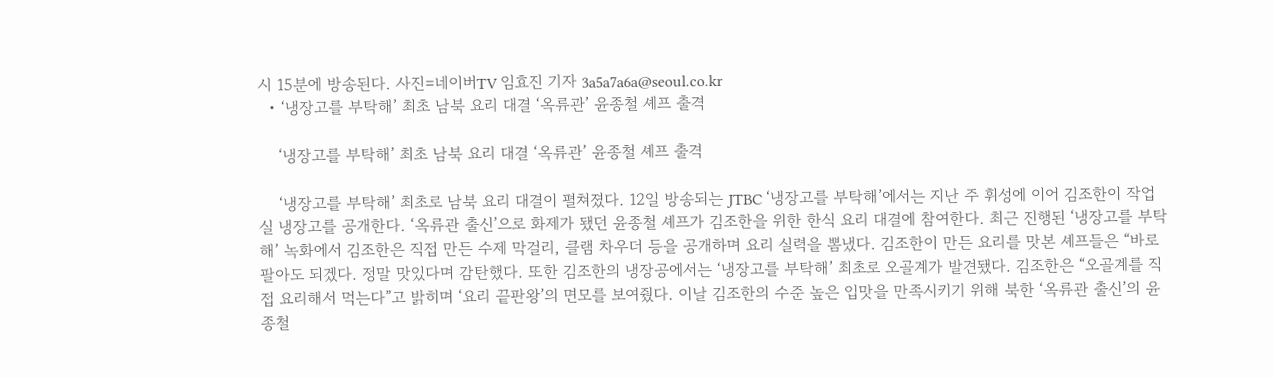시 15분에 방송된다. 사진=네이버TV 임효진 기자 3a5a7a6a@seoul.co.kr
  • ‘냉장고를 부탁해’ 최초 남북 요리 대결 ‘옥류관’ 윤종철 셰프 출격

    ‘냉장고를 부탁해’ 최초 남북 요리 대결 ‘옥류관’ 윤종철 셰프 출격

    ‘냉장고를 부탁해’ 최초로 남북 요리 대결이 펼쳐졌다. 12일 방송되는 JTBC ‘냉장고를 부탁해’에서는 지난 주 휘성에 이어 김조한이 작업실 냉장고를 공개한다. ‘옥류관 출신’으로 화제가 됐던 윤종철 셰프가 김조한을 위한 한식 요리 대결에 참여한다. 최근 진행된 ‘냉장고를 부탁해’ 녹화에서 김조한은 직접 만든 수제 막걸리, 클램 차우더 등을 공개하며 요리 실력을 뽐냈다. 김조한이 만든 요리를 맛본 셰프들은 “바로 팔아도 되겠다. 정말 맛있다며 감탄했다. 또한 김조한의 냉장공에서는 ‘냉장고를 부탁해’ 최초로 오골계가 발견됐다. 김조한은 “오골계를 직접 요리해서 먹는다”고 밝히며 ‘요리 끝판왕’의 면모를 보여줬다. 이날 김조한의 수준 높은 입맛을 만족시키기 위해 북한 ‘옥류관 출신’의 윤종철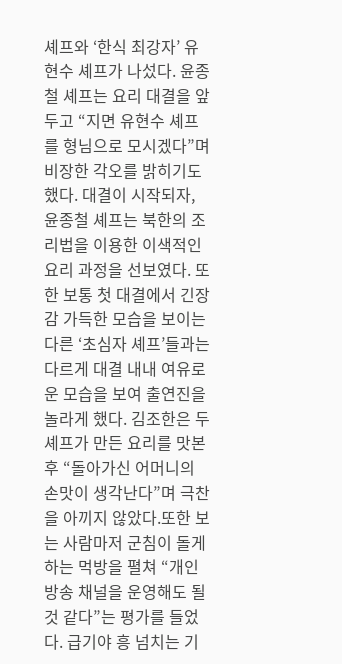셰프와 ‘한식 최강자’ 유현수 셰프가 나섰다. 윤종철 셰프는 요리 대결을 앞두고 “지면 유현수 셰프를 형님으로 모시겠다”며 비장한 각오를 밝히기도 했다. 대결이 시작되자, 윤종철 셰프는 북한의 조리법을 이용한 이색적인 요리 과정을 선보였다. 또한 보통 첫 대결에서 긴장감 가득한 모습을 보이는 다른 ‘초심자 셰프’들과는 다르게 대결 내내 여유로운 모습을 보여 출연진을 놀라게 했다. 김조한은 두 셰프가 만든 요리를 맛본 후 “돌아가신 어머니의 손맛이 생각난다”며 극찬을 아끼지 않았다.또한 보는 사람마저 군침이 돌게 하는 먹방을 펼쳐 “개인 방송 채널을 운영해도 될 것 같다”는 평가를 들었다. 급기야 흥 넘치는 기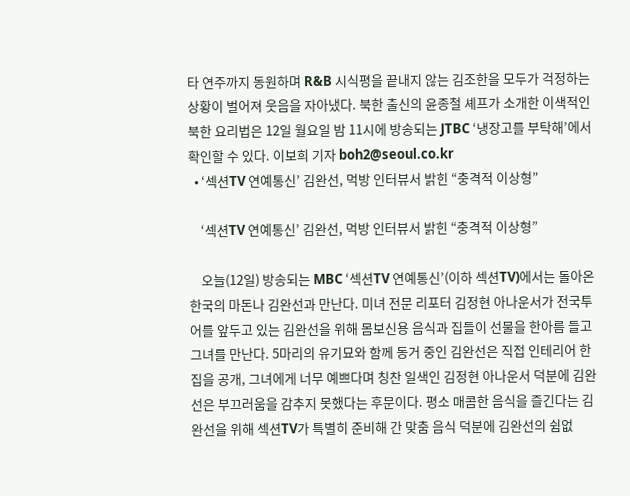타 연주까지 동원하며 R&B 시식평을 끝내지 않는 김조한을 모두가 걱정하는 상황이 벌어져 웃음을 자아냈다. 북한 출신의 윤종철 셰프가 소개한 이색적인 북한 요리법은 12일 월요일 밤 11시에 방송되는 JTBC ‘냉장고를 부탁해’에서 확인할 수 있다. 이보희 기자 boh2@seoul.co.kr
  • ‘섹션TV 연예통신’ 김완선, 먹방 인터뷰서 밝힌 “충격적 이상형”

    ‘섹션TV 연예통신’ 김완선, 먹방 인터뷰서 밝힌 “충격적 이상형”

    오늘(12일) 방송되는 MBC ‘섹션TV 연예통신’(이하 섹션TV)에서는 돌아온 한국의 마돈나 김완선과 만난다. 미녀 전문 리포터 김정현 아나운서가 전국투어를 앞두고 있는 김완선을 위해 몸보신용 음식과 집들이 선물을 한아름 들고 그녀를 만난다. 5마리의 유기묘와 함께 동거 중인 김완선은 직접 인테리어 한 집을 공개, 그녀에게 너무 예쁘다며 칭찬 일색인 김정현 아나운서 덕분에 김완선은 부끄러움을 감추지 못했다는 후문이다. 평소 매콤한 음식을 즐긴다는 김완선을 위해 섹션TV가 특별히 준비해 간 맞춤 음식 덕분에 김완선의 쉼없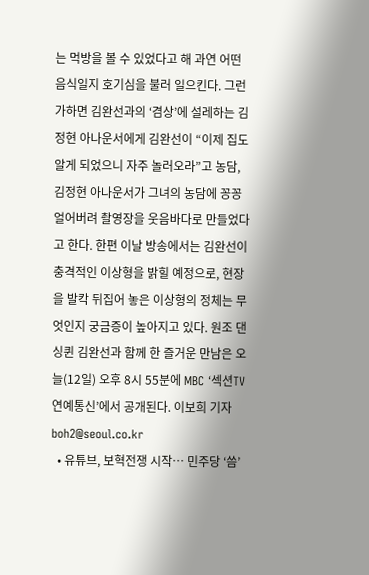는 먹방을 볼 수 있었다고 해 과연 어떤 음식일지 호기심을 불러 일으킨다. 그런가하면 김완선과의 ‘겸상’에 설레하는 김정현 아나운서에게 김완선이 “이제 집도 알게 되었으니 자주 놀러오라”고 농담, 김정현 아나운서가 그녀의 농담에 꽁꽁 얼어버려 촬영장을 웃음바다로 만들었다고 한다. 한편 이날 방송에서는 김완선이 충격적인 이상형을 밝힐 예정으로, 현장을 발칵 뒤집어 놓은 이상형의 정체는 무엇인지 궁금증이 높아지고 있다. 원조 댄싱퀸 김완선과 함께 한 즐거운 만남은 오늘(12일) 오후 8시 55분에 MBC ‘섹션TV 연예통신’에서 공개된다. 이보희 기자 boh2@seoul.co.kr
  • 유튜브, 보혁전쟁 시작… 민주당 ‘씀’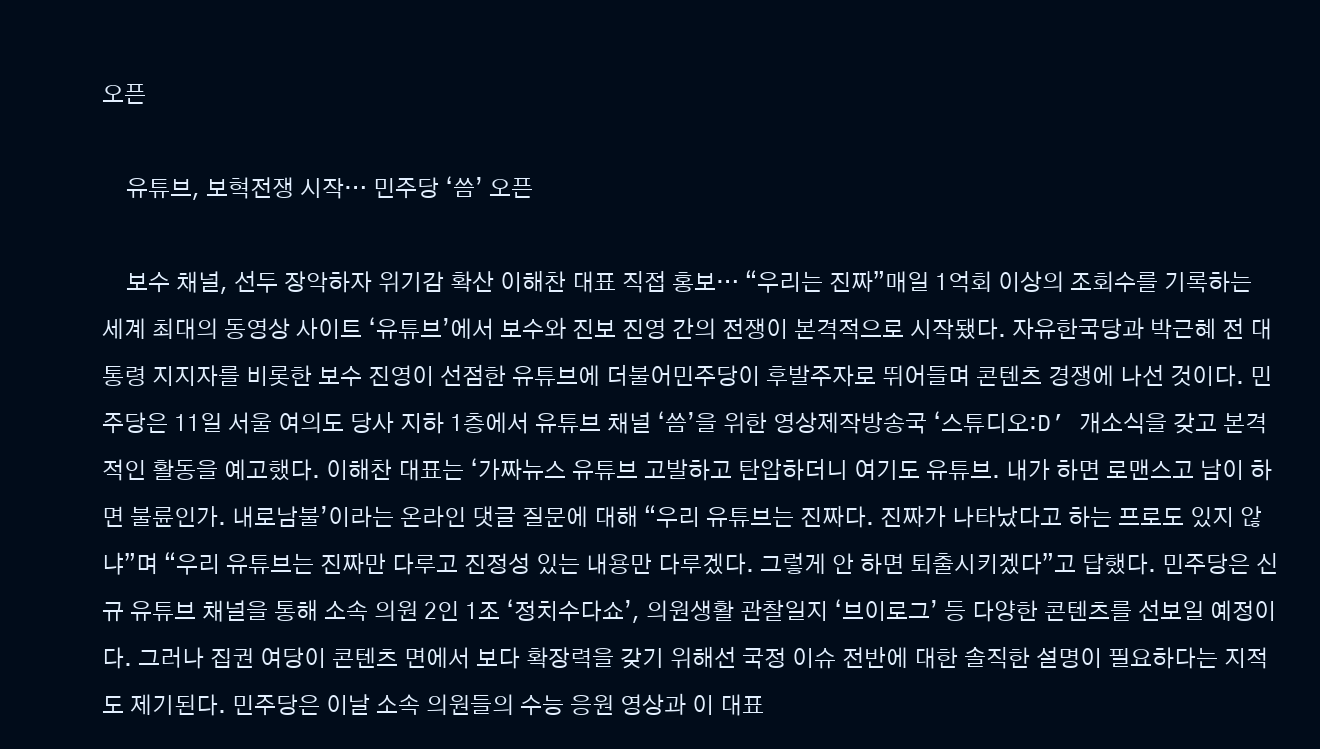오픈

    유튜브, 보혁전쟁 시작… 민주당 ‘씀’ 오픈

    보수 채널, 선두 장악하자 위기감 확산 이해찬 대표 직접 홍보… “우리는 진짜”매일 1억회 이상의 조회수를 기록하는 세계 최대의 동영상 사이트 ‘유튜브’에서 보수와 진보 진영 간의 전쟁이 본격적으로 시작됐다. 자유한국당과 박근혜 전 대통령 지지자를 비롯한 보수 진영이 선점한 유튜브에 더불어민주당이 후발주자로 뛰어들며 콘텐츠 경쟁에 나선 것이다. 민주당은 11일 서울 여의도 당사 지하 1층에서 유튜브 채널 ‘씀’을 위한 영상제작방송국 ‘스튜디오:D’ 개소식을 갖고 본격적인 활동을 예고했다. 이해찬 대표는 ‘가짜뉴스 유튜브 고발하고 탄압하더니 여기도 유튜브. 내가 하면 로맨스고 남이 하면 불륜인가. 내로남불’이라는 온라인 댓글 질문에 대해 “우리 유튜브는 진짜다. 진짜가 나타났다고 하는 프로도 있지 않냐”며 “우리 유튜브는 진짜만 다루고 진정성 있는 내용만 다루겠다. 그렇게 안 하면 퇴출시키겠다”고 답했다. 민주당은 신규 유튜브 채널을 통해 소속 의원 2인 1조 ‘정치수다쇼’, 의원생활 관찰일지 ‘브이로그’ 등 다양한 콘텐츠를 선보일 예정이다. 그러나 집권 여당이 콘텐츠 면에서 보다 확장력을 갖기 위해선 국정 이슈 전반에 대한 솔직한 설명이 필요하다는 지적도 제기된다. 민주당은 이날 소속 의원들의 수능 응원 영상과 이 대표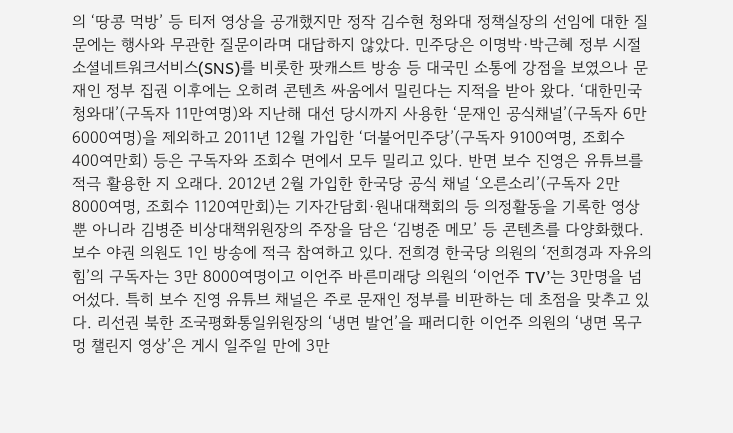의 ‘땅콩 먹방’ 등 티저 영상을 공개했지만 정작 김수현 청와대 정책실장의 선임에 대한 질문에는 행사와 무관한 질문이라며 대답하지 않았다. 민주당은 이명박·박근혜 정부 시절 소셜네트워크서비스(SNS)를 비롯한 팟캐스트 방송 등 대국민 소통에 강점을 보였으나 문재인 정부 집권 이후에는 오히려 콘텐츠 싸움에서 밀린다는 지적을 받아 왔다. ‘대한민국 청와대’(구독자 11만여명)와 지난해 대선 당시까지 사용한 ‘문재인 공식채널’(구독자 6만 6000여명)을 제외하고 2011년 12월 가입한 ‘더불어민주당’(구독자 9100여명, 조회수 400여만회) 등은 구독자와 조회수 면에서 모두 밀리고 있다. 반면 보수 진영은 유튜브를 적극 활용한 지 오래다. 2012년 2월 가입한 한국당 공식 채널 ‘오른소리’(구독자 2만 8000여명, 조회수 1120여만회)는 기자간담회·원내대책회의 등 의정활동을 기록한 영상뿐 아니라 김병준 비상대책위원장의 주장을 담은 ‘김병준 메모’ 등 콘텐츠를 다양화했다. 보수 야권 의원도 1인 방송에 적극 참여하고 있다. 전희경 한국당 의원의 ‘전희경과 자유의 힘’의 구독자는 3만 8000여명이고 이언주 바른미래당 의원의 ‘이언주 TV’는 3만명을 넘어섰다. 특히 보수 진영 유튜브 채널은 주로 문재인 정부를 비판하는 데 초점을 맞추고 있다. 리선권 북한 조국평화통일위원장의 ‘냉면 발언’을 패러디한 이언주 의원의 ‘냉면 목구멍 챌린지 영상’은 게시 일주일 만에 3만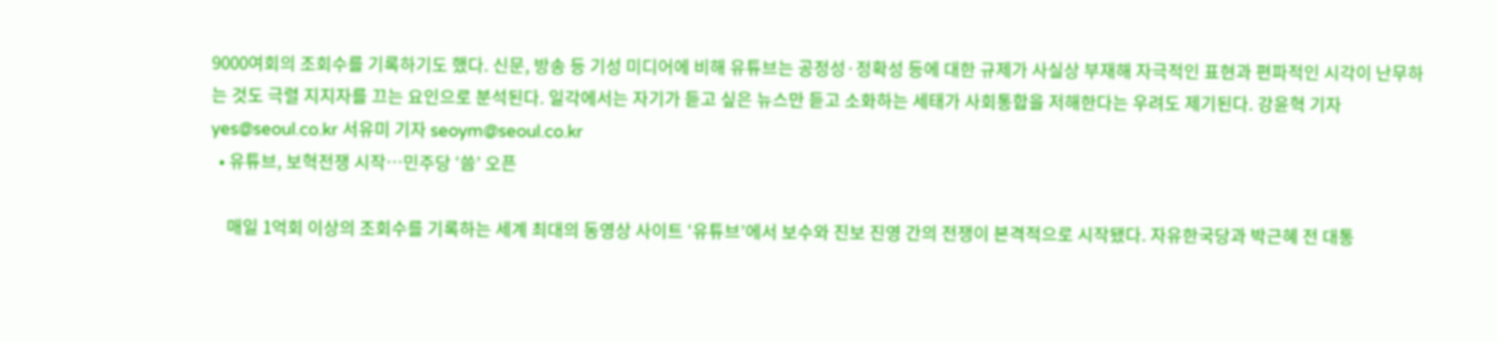9000여회의 조회수를 기록하기도 했다. 신문, 방송 등 기성 미디어에 비해 유튜브는 공정성·정확성 등에 대한 규제가 사실상 부재해 자극적인 표현과 편파적인 시각이 난무하는 것도 극렬 지지자를 끄는 요인으로 분석된다. 일각에서는 자기가 듣고 싶은 뉴스만 듣고 소화하는 세태가 사회통합을 저해한다는 우려도 제기된다. 강윤혁 기자 yes@seoul.co.kr 서유미 기자 seoym@seoul.co.kr
  • 유튜브, 보혁전쟁 시작…민주당 ‘씀’ 오픈

    매일 1억회 이상의 조회수를 기록하는 세계 최대의 동영상 사이트 ‘유튜브’에서 보수와 진보 진영 간의 전쟁이 본격적으로 시작됐다. 자유한국당과 박근혜 전 대통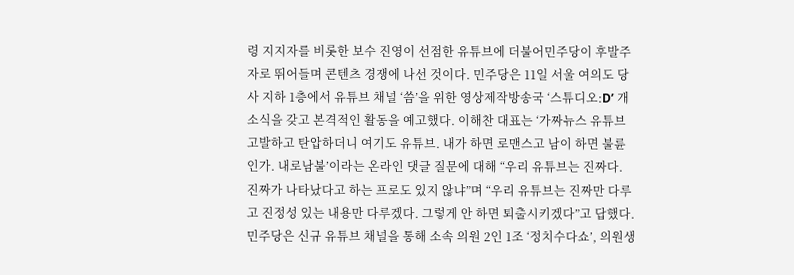령 지지자를 비롯한 보수 진영이 선점한 유튜브에 더불어민주당이 후발주자로 뛰어들며 콘텐츠 경쟁에 나선 것이다. 민주당은 11일 서울 여의도 당사 지하 1층에서 유튜브 채널 ‘씀’을 위한 영상제작방송국 ‘스튜디오:D’ 개소식을 갖고 본격적인 활동을 예고했다. 이해찬 대표는 ‘가짜뉴스 유튜브 고발하고 탄압하더니 여기도 유튜브. 내가 하면 로맨스고 남이 하면 불륜인가. 내로남불’이라는 온라인 댓글 질문에 대해 “우리 유튜브는 진짜다. 진짜가 나타났다고 하는 프로도 있지 않냐”며 “우리 유튜브는 진짜만 다루고 진정성 있는 내용만 다루겠다. 그렇게 안 하면 퇴출시키겠다”고 답했다. 민주당은 신규 유튜브 채널을 통해 소속 의원 2인 1조 ‘정치수다쇼’, 의원생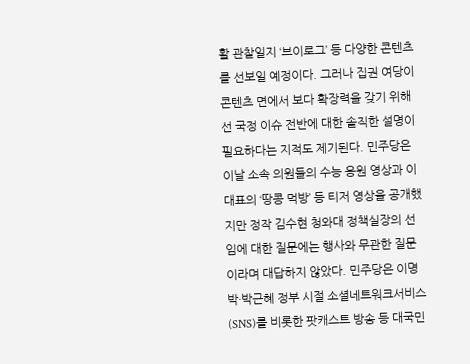활 관찰일지 ‘브이로그’ 등 다양한 콘텐츠를 선보일 예정이다. 그러나 집권 여당이 콘텐츠 면에서 보다 확장력을 갖기 위해선 국정 이슈 전반에 대한 솔직한 설명이 필요하다는 지적도 제기된다. 민주당은 이날 소속 의원들의 수능 응원 영상과 이 대표의 ‘땅콩 먹방’ 등 티저 영상을 공개했지만 정작 김수현 청와대 정책실장의 선임에 대한 질문에는 행사와 무관한 질문이라며 대답하지 않았다. 민주당은 이명박·박근혜 정부 시절 소셜네트워크서비스(SNS)를 비롯한 팟캐스트 방송 등 대국민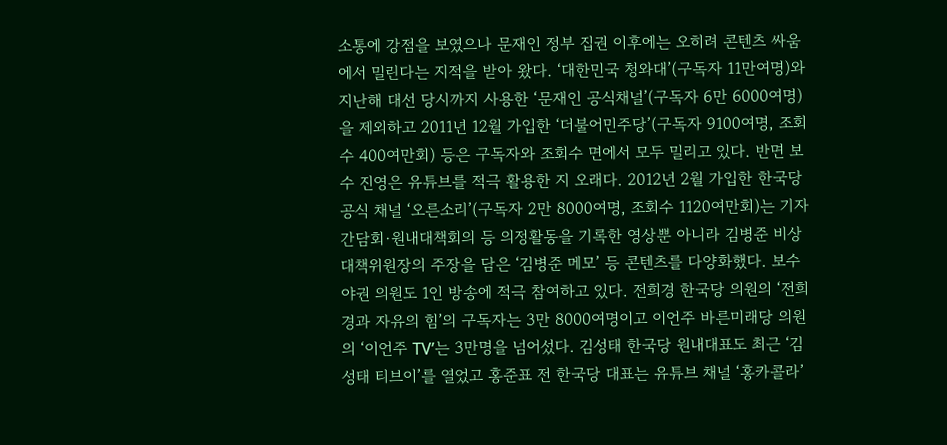소통에 강점을 보였으나 문재인 정부 집권 이후에는 오히려 콘텐츠 싸움에서 밀린다는 지적을 받아 왔다. ‘대한민국 청와대’(구독자 11만여명)와 지난해 대선 당시까지 사용한 ‘문재인 공식채널’(구독자 6만 6000여명)을 제외하고 2011년 12월 가입한 ‘더불어민주당’(구독자 9100여명, 조회수 400여만회) 등은 구독자와 조회수 면에서 모두 밀리고 있다. 반면 보수 진영은 유튜브를 적극 활용한 지 오래다. 2012년 2월 가입한 한국당 공식 채널 ‘오른소리’(구독자 2만 8000여명, 조회수 1120여만회)는 기자간담회·원내대책회의 등 의정활동을 기록한 영상뿐 아니라 김병준 비상대책위원장의 주장을 담은 ‘김병준 메모’ 등 콘텐츠를 다양화했다. 보수 야권 의원도 1인 방송에 적극 참여하고 있다. 전희경 한국당 의원의 ‘전희경과 자유의 힘’의 구독자는 3만 8000여명이고 이언주 바른미래당 의원의 ‘이언주 TV’는 3만명을 넘어섰다. 김성태 한국당 원내대표도 최근 ‘김성태 티브이’를 열었고 홍준표 전 한국당 대표는 유튜브 채널 ‘홍카콜라’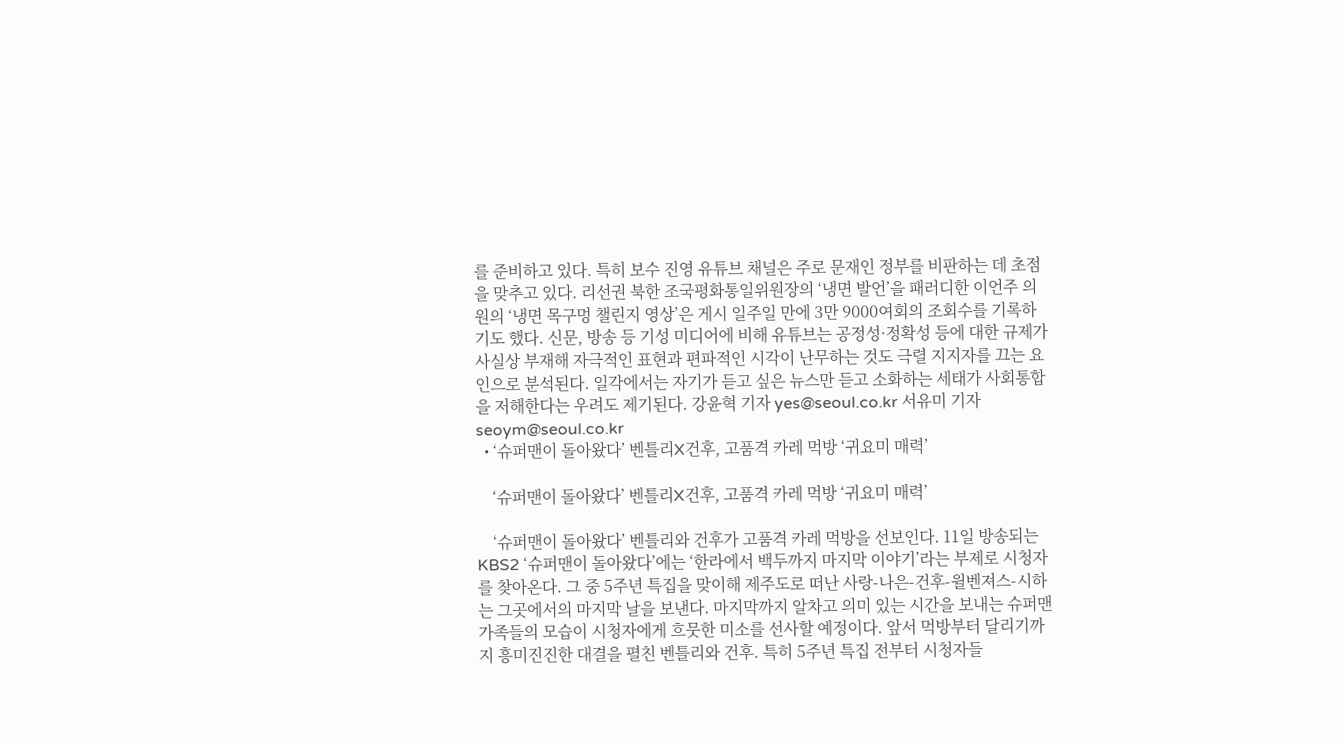를 준비하고 있다. 특히 보수 진영 유튜브 채널은 주로 문재인 정부를 비판하는 데 초점을 맞추고 있다. 리선권 북한 조국평화통일위원장의 ‘냉면 발언’을 패러디한 이언주 의원의 ‘냉면 목구멍 챌린지 영상’은 게시 일주일 만에 3만 9000여회의 조회수를 기록하기도 했다. 신문, 방송 등 기성 미디어에 비해 유튜브는 공정성·정확성 등에 대한 규제가 사실상 부재해 자극적인 표현과 편파적인 시각이 난무하는 것도 극렬 지지자를 끄는 요인으로 분석된다. 일각에서는 자기가 듣고 싶은 뉴스만 듣고 소화하는 세태가 사회통합을 저해한다는 우려도 제기된다. 강윤혁 기자 yes@seoul.co.kr 서유미 기자 seoym@seoul.co.kr
  • ‘슈퍼맨이 돌아왔다’ 벤틀리X건후, 고품격 카레 먹방 ‘귀요미 매력’

    ‘슈퍼맨이 돌아왔다’ 벤틀리X건후, 고품격 카레 먹방 ‘귀요미 매력’

    ‘슈퍼맨이 돌아왔다’ 벤틀리와 건후가 고품격 카레 먹방을 선보인다. 11일 방송되는 KBS2 ‘슈퍼맨이 돌아왔다’에는 ‘한라에서 백두까지 마지막 이야기’라는 부제로 시청자를 찾아온다. 그 중 5주년 특집을 맞이해 제주도로 떠난 사랑-나은-건후-윌벤져스-시하는 그곳에서의 마지막 날을 보낸다. 마지막까지 알차고 의미 있는 시간을 보내는 슈퍼맨 가족들의 모습이 시청자에게 흐뭇한 미소를 선사할 예정이다. 앞서 먹방부터 달리기까지 흥미진진한 대결을 펼친 벤틀리와 건후. 특히 5주년 특집 전부터 시청자들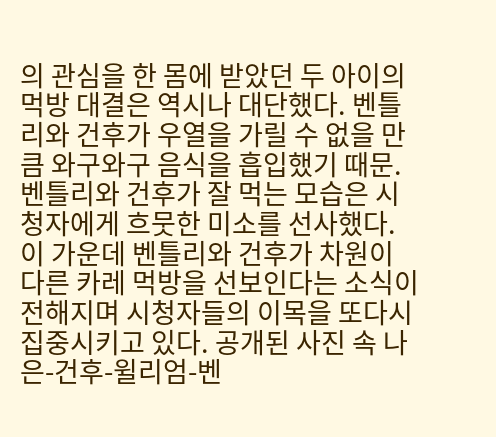의 관심을 한 몸에 받았던 두 아이의 먹방 대결은 역시나 대단했다. 벤틀리와 건후가 우열을 가릴 수 없을 만큼 와구와구 음식을 흡입했기 때문. 벤틀리와 건후가 잘 먹는 모습은 시청자에게 흐뭇한 미소를 선사했다. 이 가운데 벤틀리와 건후가 차원이 다른 카레 먹방을 선보인다는 소식이 전해지며 시청자들의 이목을 또다시 집중시키고 있다. 공개된 사진 속 나은-건후-윌리엄-벤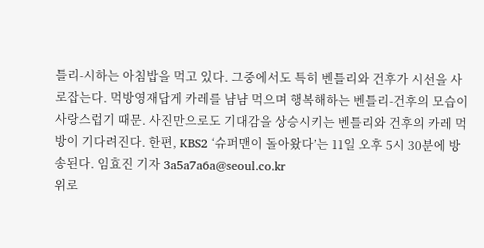틀리-시하는 아침밥을 먹고 있다. 그중에서도 특히 벤틀리와 건후가 시선을 사로잡는다. 먹방영재답게 카레를 냠냠 먹으며 행복해하는 벤틀리-건후의 모습이 사랑스럽기 때문. 사진만으로도 기대감을 상승시키는 벤틀리와 건후의 카레 먹방이 기다려진다. 한편, KBS2 ‘슈퍼맨이 돌아왔다’는 11일 오후 5시 30분에 방송된다. 임효진 기자 3a5a7a6a@seoul.co.kr
위로